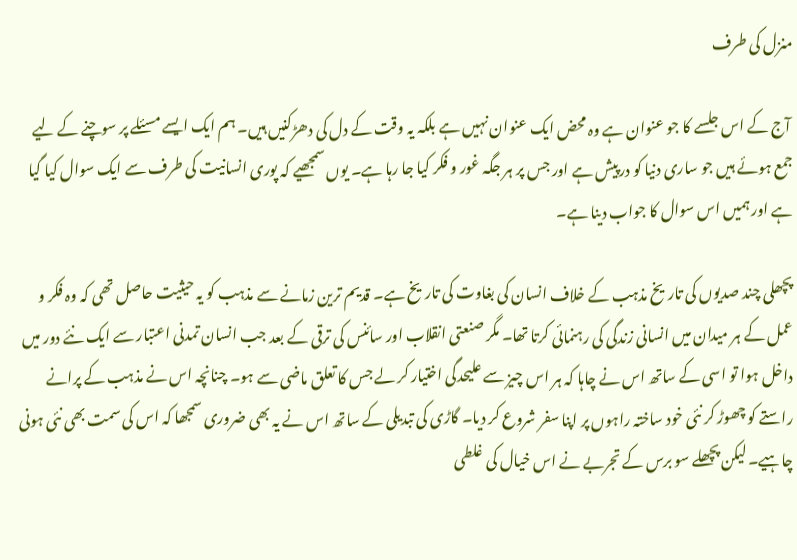منزل کی طرف

 آج کے اس جلسے کا جو عنوان ہے وہ محض ایک عنوان نہیں ہے بلکہ یہ وقت کے دل کی دھڑکنیں ہیں۔ ہم ایک ایسے مسئلے پر سوچنے کے لیے جمع ہوئے ہیں جو ساری دنیا کو درپیش ہے اور جس پر ہر جگہ غور و فکر کیا جا رہا ہے۔ یوں سمجھیے کہ پوری انسانیت کی طرف سے ایک سوال کیا گیا ہے اور ہمیں اس سوال کا جواب دینا ہے۔

پچھلی چند صدیوں کی تاریخ مذہب کے خلاف انسان کی بغاوت کی تاریخ ہے۔ قدیم ترین زمانے سے مذہب کو یہ حیثیت حاصل تھی کہ وہ فکر و عمل کے ہر میدان میں انسانی زندگی کی رہنمائی کرتا تھا۔ مگر صنعتی انقلاب اور سائنس کی ترقی کے بعد جب انسان تمدنی اعتبار سے ایک نئے دور میں داخل ہوا تو اسی کے ساتھ اس نے چاہا کہ ہر اس چیز سے علیحدگی اختیار کر لے جس کا تعلق ماضی سے ہو۔ چنانچہ اس نے مذہب کے پرانے راستے کو چھوڑ کر نئی خود ساختہ راہوں پر اپنا سفر شروع کر دیا۔ گاڑی کی تبدیلی کے ساتھ اس نے یہ بھی ضروری سمجھا کہ اس کی سمت بھی نئی ہونی چاہیے۔ لیکن پچھلے سو برس کے تجربے نے اس خیال کی غلطی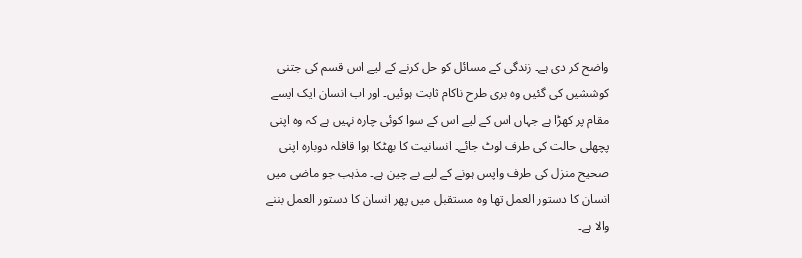واضح کر دی ہے۔ زندگی کے مسائل کو حل کرنے کے لیے اس قسم کی جتنی کوششیں کی گئیں وہ بری طرح ناکام ثابت ہوئیں۔ اور اب انسان ایک ایسے مقام پر کھڑا ہے جہاں اس کے لیے اس کے سوا کوئی چارہ نہیں ہے کہ وہ اپنی پچھلی حالت کی طرف لوٹ جائے۔ انسانیت کا بھٹکا ہوا قافلہ دوبارہ اپنی صحیح منزل کی طرف واپس ہونے کے لیے بے چین ہے۔ مذہب جو ماضی میں انسان کا دستور العمل تھا وہ مستقبل میں پھر انسان کا دستور العمل بننے والا ہے۔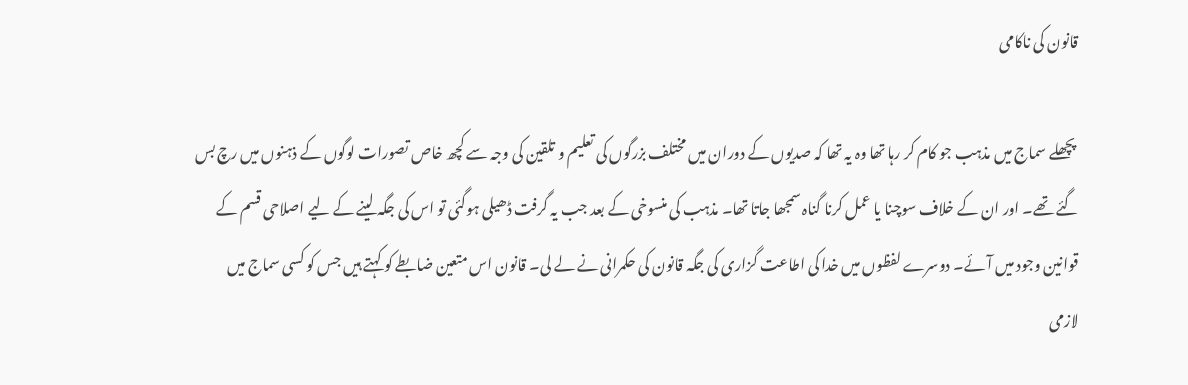قانون کی ناکامی

 پچھلے سماج میں مذہب جو کام کر رہا تھا وہ یہ تھا کہ صدیوں کے دوران میں مختلف بزرگوں کی تعلیم و تلقین کی وجہ سے کچھ خاص تصورات لوگوں کے ذہنوں میں رچ بس گئے تھے۔ اور ان کے خلاف سوچنا یا عمل کرنا گناہ سمجھا جاتا تھا۔ مذہب کی منسوخی کے بعد جب یہ گرفت ڈھیلی ہوگئی تو اس کی جگہ لینے کے لیے اصلاحی قسم کے قوانین وجود میں آئے۔ دوسرے لفظوں میں خدا کی اطاعت گزاری کی جگہ قانون کی حکمرانی نے لے لی۔ قانون اس متعین ضابطے کو کہتے ہیں جس کو کسی سماج میں لازمی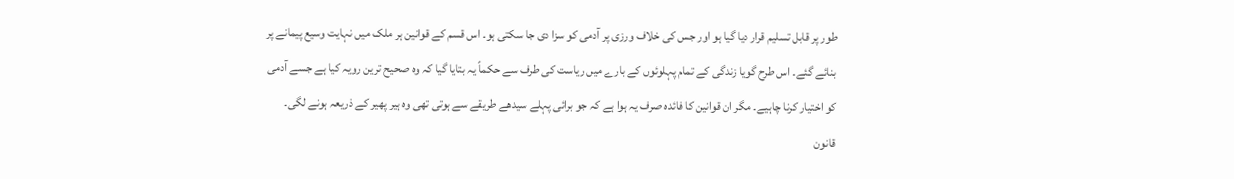طور پر قابل تسلیم قرار دیا گیا ہو اور جس کی خلاف ورزی پر آدمی کو سزا دی جا سکتی ہو۔ اس قسم کے قوانین ہر ملک میں نہایت وسیع پیمانے پر بنائے گئے۔ اس طرح گویا زندگی کے تمام پہلوئوں کے بارے میں ریاست کی طرف سے حکماً یہ بتایا گیا کہ وہ صحیح ترین رویہ کیا ہے جسے آدمی کو اختیار کرنا چاہیے۔ مگر ان قوانین کا فائدہ صرف یہ ہوا ہے کہ جو برائی پہلے سیدھے طریقے سے ہوتی تھی وہ ہیر پھیر کے ذریعہ ہونے لگی۔ قانون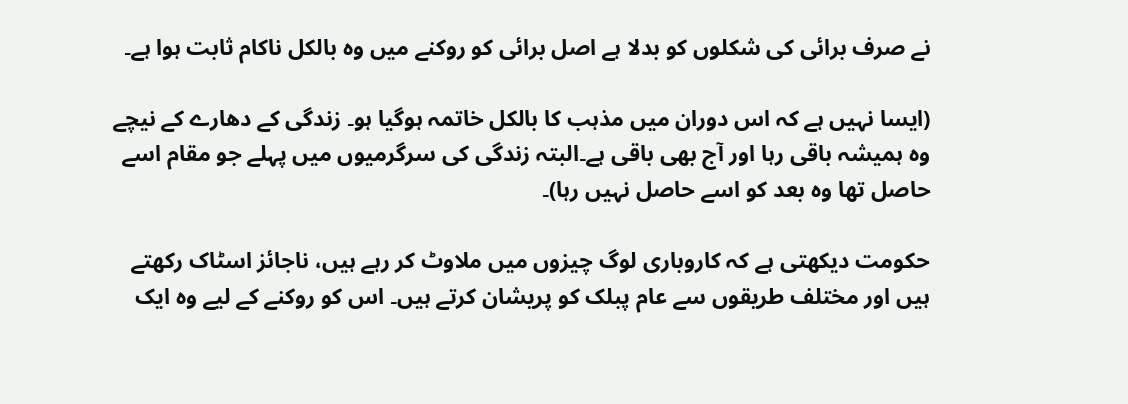نے صرف برائی کی شکلوں کو بدلا ہے اصل برائی کو روکنے میں وہ بالکل ناکام ثابت ہوا ہے۔

(ایسا نہیں ہے کہ اس دوران میں مذہب کا بالکل خاتمہ ہوگیا ہو۔ زندگی کے دھارے کے نیچے وہ ہمیشہ باقی رہا اور آج بھی باقی ہے۔البتہ زندگی کی سرگرمیوں میں پہلے جو مقام اسے حاصل تھا وہ بعد کو اسے حاصل نہیں رہا)۔

حکومت دیکھتی ہے کہ کاروباری لوگ چیزوں میں ملاوٹ کر رہے ہیں، ناجائز اسٹاک رکھتے ہیں اور مختلف طریقوں سے عام پبلک کو پریشان کرتے ہیں۔ اس کو روکنے کے لیے وہ ایک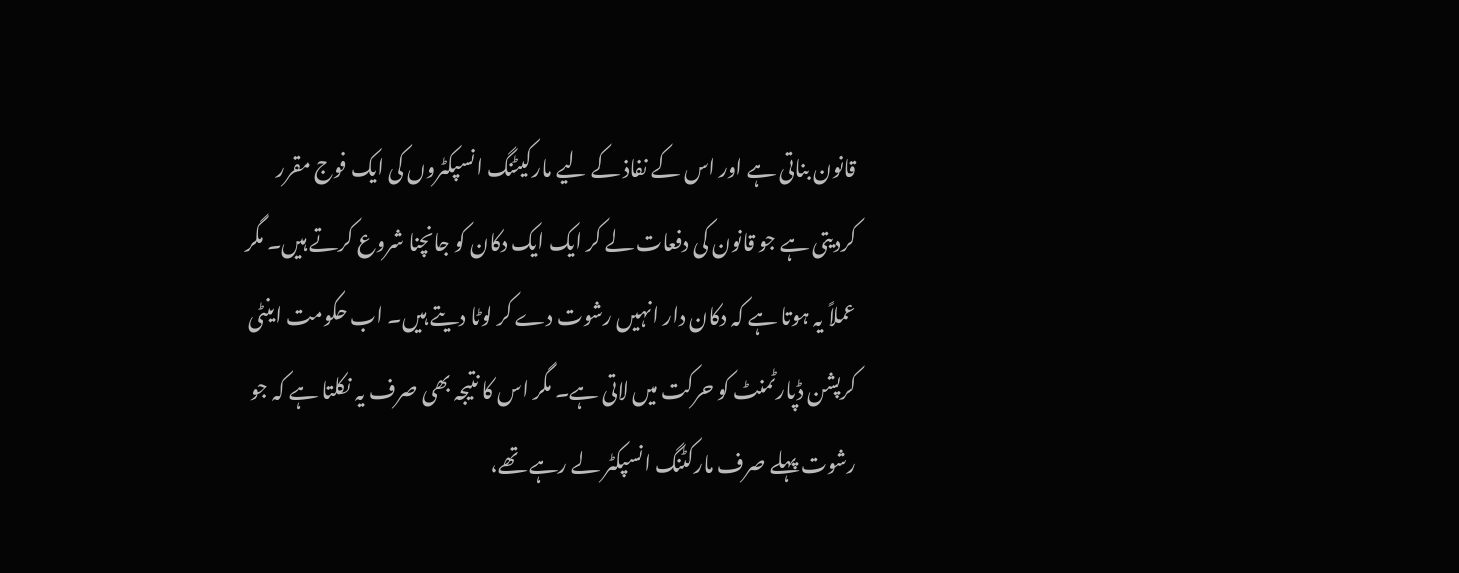قانون بناتی ہے اور اس کے نفاذ کے لیے مارکیٹنگ انسپکٹروں کی ایک فوج مقرر کردیتی ہے جو قانون کی دفعات لے کر ایک ایک دکان کو جانچنا شروع کرتے ہیں۔ مگر عملاً یہ ہوتا ہے کہ دکان دار انہیں رشوت دے کر لوٹا دیتے ہیں۔ اب حکومت اینٹی کرپشن ڈپارٹمنٹ کو حرکت میں لاتی ہے۔ مگر اس کا نتیجہ بھی صرف یہ نکلتا ہے کہ جو رشوت پہلے صرف مارکٹنگ انسپکٹر لے رہے تھے،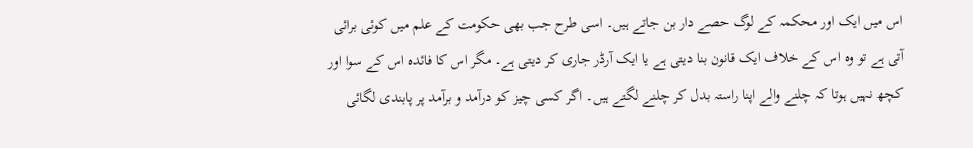اس میں ایک اور محکمہ کے لوگ حصے دار بن جاتے ہیں۔ اسی طرح جب بھی حکومت کے علم میں کوئی برائی آتی ہے تو وہ اس کے خلاف ایک قانون بنا دیتی ہے یا ایک آرڈر جاری کر دیتی ہے۔ مگر اس کا فائدہ اس کے سوا اور کچھ نہیں ہوتا کہ چلنے والے اپنا راستہ بدل کر چلنے لگتے ہیں۔ اگر کسی چیز کو درآمد و برآمد پر پابندی لگائی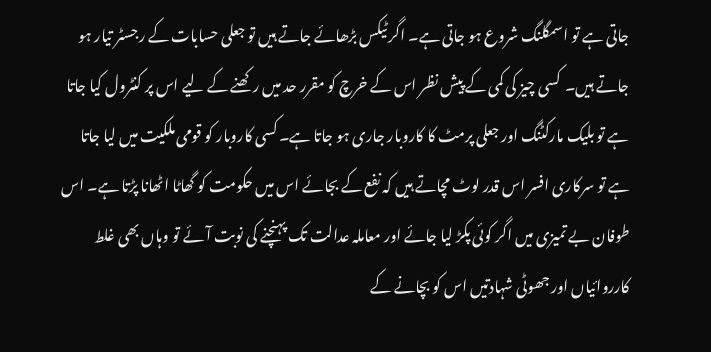جاتی ہے تو اسمگلنگ شروع ہو جاتی ہے۔ اگر ٹیکس بڑھائے جاتے ہیں تو جعلی حسابات کے رجسٹر تیار ہو جاتے ہیں۔  کسی چیز کی کمی کے پیش نظر اس کے خرچ کو مقرر حد میں رکھنے کے لیے اس پر کنٹرول کیا جاتا ہے تو بلیک مارکٹنگ اور جعلی پرمٹ کا کاروبار جاری ہو جاتا ہے۔ کسی کاروبار کو قومی ملکیت میں لیا جاتا ہے تو سرکاری افسر اس قدر لوٹ مچاتے ہیں کہ نفع کے بجائے اس میں حکومت کو گھاٹا اٹھانا پڑتا ہے۔ اس طوفان بے تمیزی میں اگر کوئی پکڑ لیا جائے اور معاملہ عدالت تک پہنچنے کی نوبت آئے تو وہاں بھی غلط کارروائیاں اور جھوٹی شہادتیں اس کو بچانے کے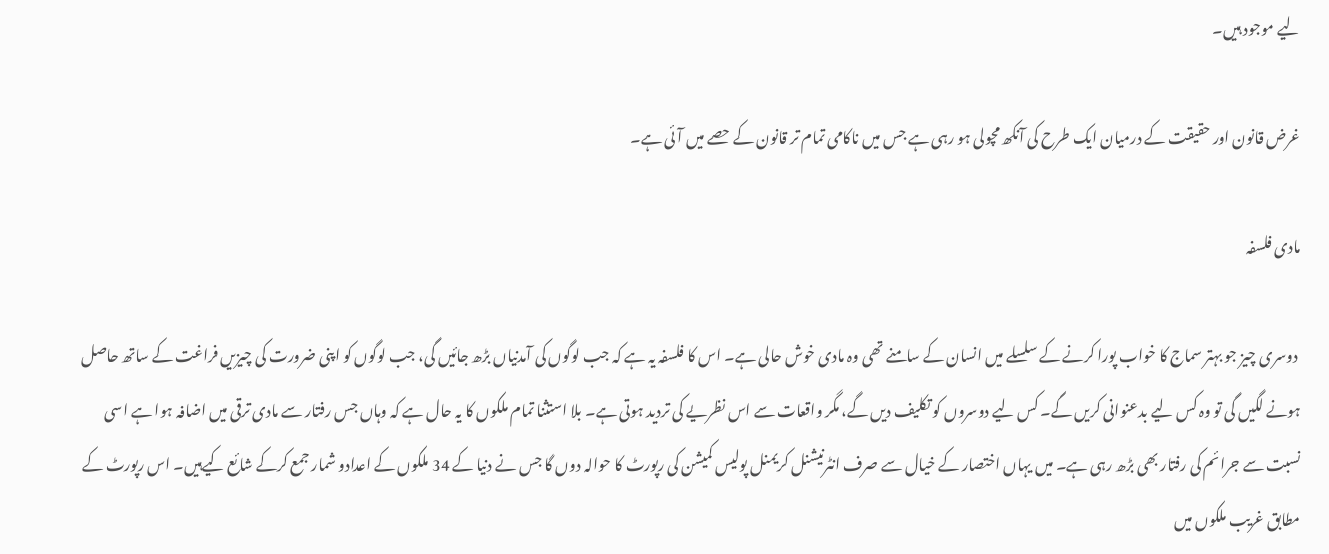لیے موجود ہیں۔

غرض قانون اور حقیقت کے درمیان ایک طرح کی آنکھ مچولی ہو رہی ہے جس میں ناکامی تمام تر قانون کے حصے میں آئی ہے۔

مادی فلسفہ

 دوسری چیز جو بہتر سماج کا خواب پورا کرنے کے سلسلے میں انسان کے سامنے تھی وہ مادی خوش حالی ہے۔ اس کا فلسفہ یہ ہے کہ جب لوگوں کی آمدنیاں بڑھ جائیں گی، جب لوگوں کو اپنی ضرورت کی چیزیں فراغت کے ساتھ حاصل ہونے لگیں گی تو وہ کس لیے بدعنوانی کریں گے۔ کس لیے دوسروں کو تکلیف دیں گے، مگر واقعات سے اس نظریے کی تردید ہوتی ہے۔ بلا استثنا تمام ملکوں کا یہ حال ہے کہ وہاں جس رفتار سے مادی ترقی میں اضافہ ہوا ہے اسی نسبت سے جرائم کی رفتار بھی بڑھ رہی ہے۔ میں یہاں اختصار کے خیال سے صرف انٹرنیشنل کریمنل پولیس کمیشن کی رپورٹ کا حوالہ دوں گا جس نے دنیا کے 34 ملکوں کے اعدادو شمار جمع کرکے شائع کیےہیں۔ اس رپورٹ کے مطابق غریب ملکوں میں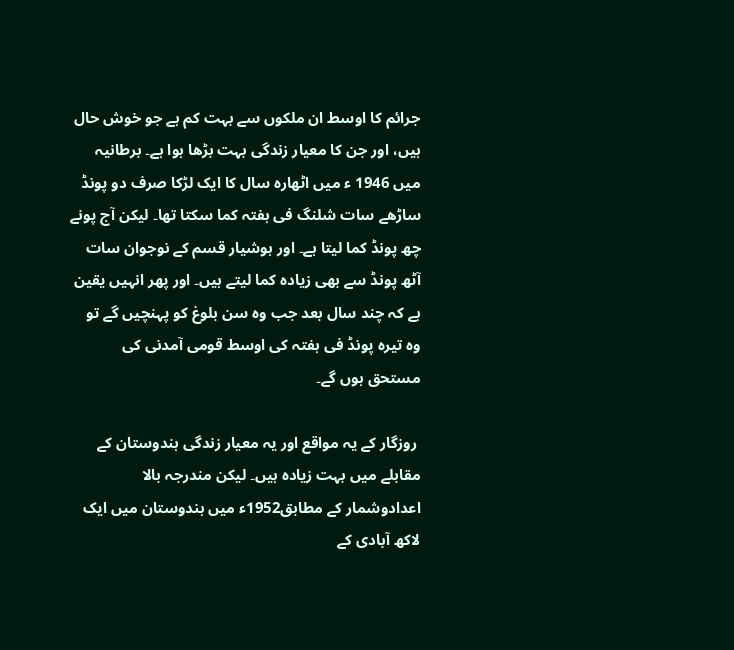جرائم کا اوسط ان ملکوں سے بہت کم ہے جو خوش حال ہیں، اور جن کا معیار زندگی بہت بڑھا ہوا ہے۔ برطانیہ میں 1946 ء میں اٹھارہ سال کا ایک لڑکا صرف دو پونڈ ساڑھے سات شلنگ فی ہفتہ کما سکتا تھا۔ لیکن آج پونے چھ پونڈ کما لیتا ہے۔ اور ہوشیار قسم کے نوجوان سات آٹھ پونڈ سے بھی زیادہ کما لیتے ہیں۔ اور پھر انہیں یقین ہے کہ چند سال بعد جب وہ سن بلوغ کو پہنچیں گے تو وہ تیرہ پونڈ فی ہفتہ کی اوسط قومی آمدنی کی مستحق ہوں گے۔

 روزگار کے یہ مواقع اور یہ معیار زندگی ہندوستان کے مقابلے میں بہت زیادہ ہیں۔ لیکن مندرجہ بالا اعدادوشمار کے مطابق1952ء میں ہندوستان میں ایک لاکھ آبادی کے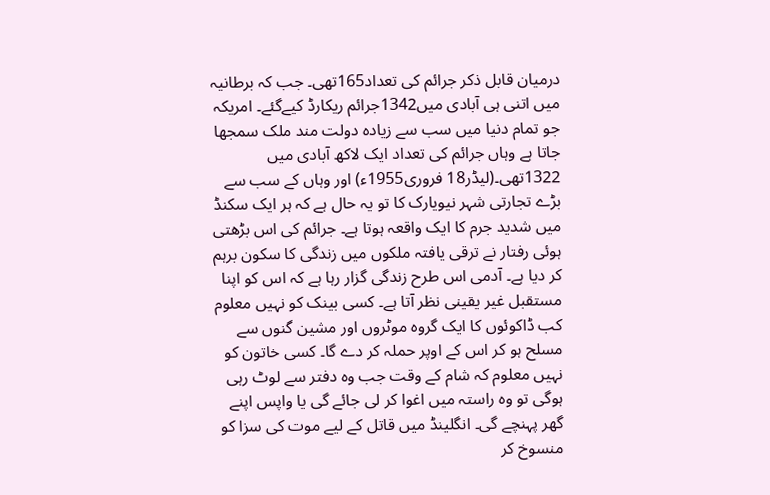درمیان قابل ذکر جرائم کی تعداد165تھی۔ جب کہ برطانیہ میں اتنی ہی آبادی میں1342جرائم ریکارڈ کیےگئے۔ امریکہ جو تمام دنیا میں سب سے زیادہ دولت مند ملک سمجھا جاتا ہے وہاں جرائم کی تعداد ایک لاکھ آبادی میں 1322تھی۔(لیڈر18 فروری1955ء) اور وہاں کے سب سے بڑے تجارتی شہر نیویارک کا تو یہ حال ہے کہ ہر ایک سکنڈ میں شدید جرم کا ایک واقعہ ہوتا ہے۔ جرائم کی اس بڑھتی ہوئی رفتار نے ترقی یافتہ ملکوں میں زندگی کا سکون برہم کر دیا ہے۔ آدمی اس طرح زندگی گزار رہا ہے کہ اس کو اپنا مستقبل غیر یقینی نظر آتا ہے۔ کسی بینک کو نہیں معلوم کب ڈاکوئوں کا ایک گروہ موٹروں اور مشین گنوں سے مسلح ہو کر اس کے اوپر حملہ کر دے گا۔ کسی خاتون کو نہیں معلوم کہ شام کے وقت جب وہ دفتر سے لوٹ رہی ہوگی تو وہ راستہ میں اغوا کر لی جائے گی یا واپس اپنے گھر پہنچے گی۔ انگلینڈ میں قاتل کے لیے موت کی سزا کو منسوخ کر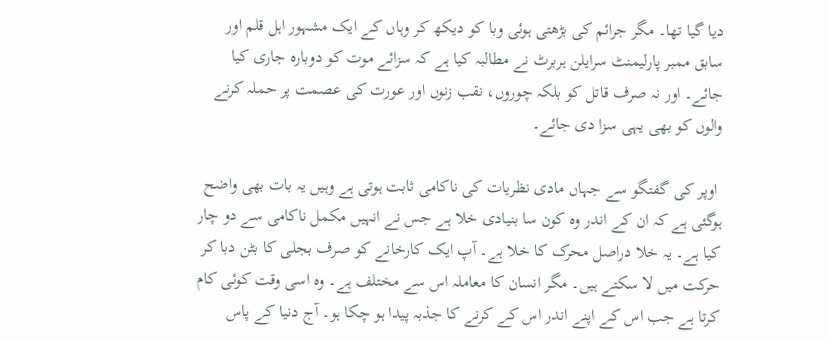دیا گیا تھا۔ مگر جرائم کی بڑھتی ہوئی وبا کو دیکھ کر وہاں کے ایک مشہور اہل قلم اور سابق ممبر پارلیمنٹ سرایلن ہربرٹ نے مطالبہ کیا ہے کہ سزائے موت کو دوبارہ جاری کیا جائے۔ اور نہ صرف قاتل کو بلکہ چوروں، نقب زنوں اور عورت کی عصمت پر حملہ کرنے والوں کو بھی یہی سزا دی جائے۔

 اوپر کی گفتگو سے جہاں مادی نظریات کی ناکامی ثابت ہوتی ہے وہیں یہ بات بھی واضح ہوگئی ہے کہ ان کے اندر وہ کون سا بنیادی خلا ہے جس نے انہیں مکمل ناکامی سے دو چار کیا ہے۔ یہ خلا دراصل محرک کا خلا ہے۔ آپ ایک کارخانے کو صرف بجلی کا بٹن دبا کر حرکت میں لا سکتے ہیں۔ مگر انسان کا معاملہ اس سے مختلف ہے۔ وہ اسی وقت کوئی کام کرتا ہے جب اس کے اپنے اندر اس کے کرنے کا جذبہ پیدا ہو چکا ہو۔ آج دنیا کے پاس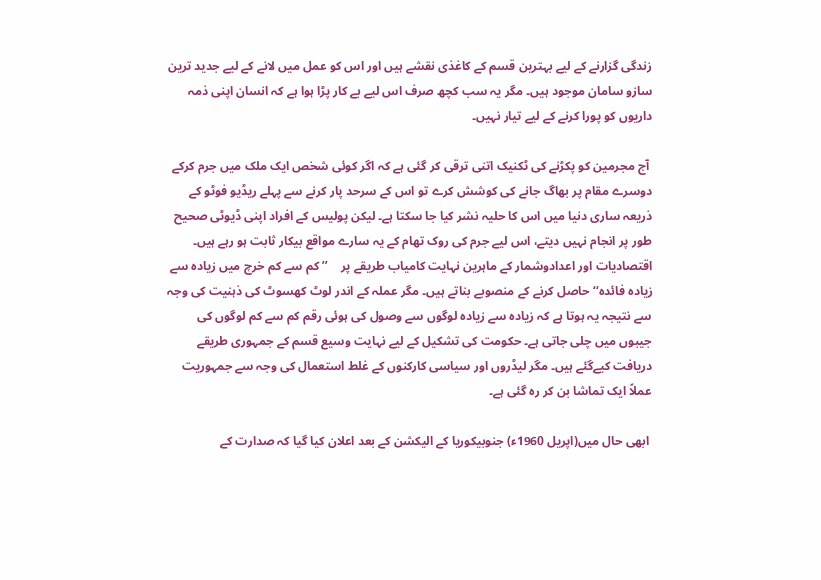زندگی گزارنے کے لیے بہترین قسم کے کاغذی نقشے ہیں اور اس کو عمل میں لانے کے لیے جدید ترین سازو سامان موجود ہیں۔ مگر یہ سب کچھ صرف اس لیے بے کار پڑا ہوا ہے کہ انسان اپنی ذمہ داریوں کو پورا کرنے کے لیے تیار نہیں۔

 آج مجرمین کو پکڑنے کی ٹکنیک اتنی ترقی کر گئی ہے کہ اگر کوئی شخص ایک ملک میں جرم کرکے دوسرے مقام پر بھاگ جانے کی کوشش کرے تو اس کے سرحد پار کرنے سے پہلے ریڈیو فوٹو کے ذریعہ ساری دنیا میں اس کا حلیہ نشر کیا جا سکتا ہے۔ لیکن پولیس کے افراد اپنی ڈیوٹی صحیح طور پر انجام نہیں دیتے، اس لیے جرم کی روک تھام کے یہ سارے مواقع بیکار ثابت ہو رہے ہیں۔ اقتصادیات اور اعدادوشمار کے ماہرین نہایت کامیاب طریقے پر    ’’ کم سے کم خرچ میں زیادہ سے زیادہ فائدہ‘‘ حاصل کرنے کے منصوبے بناتے ہیں۔ مگر عملہ کے اندر لوٹ کھسوٹ کی ذہنیت کی وجہ سے نتیجہ یہ ہوتا ہے کہ زیادہ سے زیادہ لوگوں سے وصول کی ہوئی رقم کم سے کم لوگوں کی جیبوں میں چلی جاتی ہے۔ حکومت کی تشکیل کے لیے نہایت وسیع قسم کے جمہوری طریقے دریافت کیےگئے ہیں۔ مگر لیڈروں اور سیاسی کارکنوں کے غلط استعمال کی وجہ سے جمہوریت عملاً ایک تماشا بن کر رہ گئی ہے۔

 ابھی حال میں(اپریل 1960ء) جنوبیکوریا کے الیکشن کے بعد اعلان کیا گیا کہ صدارت کے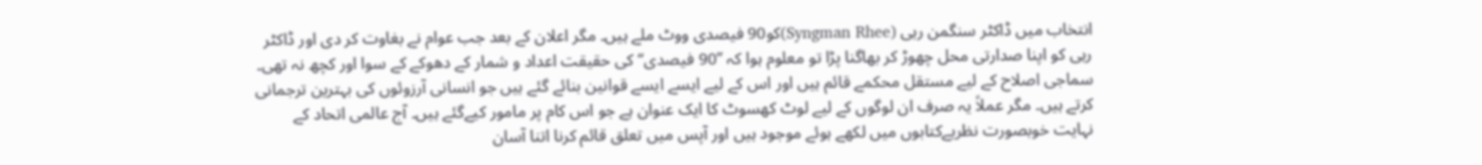انتخاب میں ڈاکٹر سنگمن رہی (Syngman Rhee)کو90 فیصدی ووٹ ملے ہیں۔ مگر اعلان کے بعد جب عوام نے بغاوت کر دی اور ڈاکٹر رہی کو اپنا صدارتی محل چھوڑ کر بھاگنا پڑا تو معلوم ہوا کہ ’’90 فیصدی‘‘ کی حقیقت اعداد و شمار کے دھوکے کے سوا اور کچھ نہ تھی۔ سماجی اصلاح کے لیے مستقل محکمے قائم ہیں اور اس کے لیے ایسے ایسے قوانین بنائے گئے ہیں جو انسانی آرزوئوں کی بہترین ترجمانی کرتے ہیں۔ مگر عملاً یہ صرف ان لوگوں کے لیے لوٹ کھسوٹ کا ایک عنوان ہے جو اس کام پر مامور کیےگئے ہیں۔ آج عالمی اتحاد کے نہایت خوبصورت نظریےکتابوں میں لکھے ہوئے موجود ہیں اور آپس میں تعلق قائم کرنا اتنا آسان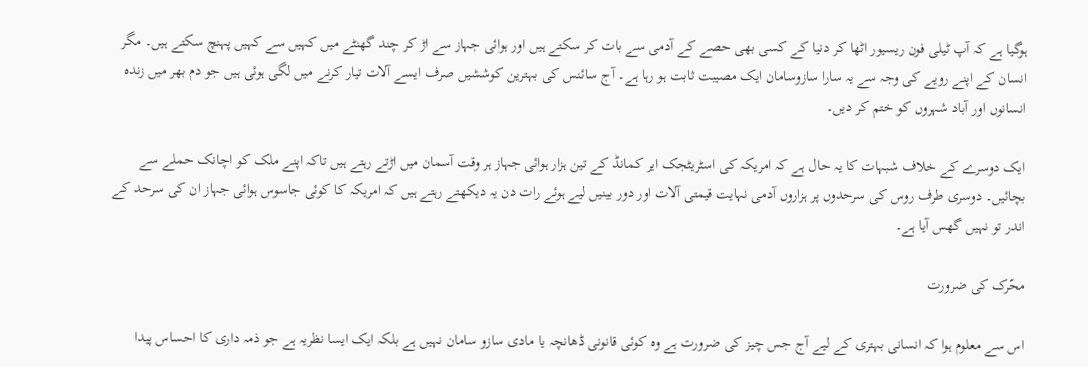ہوگیا ہے کہ آپ ٹیلی فون ریسیور اٹھا کر دنیا کے کسی بھی حصے کے آدمی سے بات کر سکتے ہیں اور ہوائی جہاز سے اڑ کر چند گھنٹے میں کہیں سے کہیں پہنچ سکتے ہیں۔ مگر انسان کے اپنے رویے کی وجہ سے یہ سارا سازوسامان ایک مصیبت ثابت ہو رہا ہے۔ آج سائنس کی بہترین کوششیں صرف ایسے آلات تیار کرنے میں لگی ہوئی ہیں جو دم بھر میں زندہ انسانوں اور آباد شہروں کو ختم کر دیں۔

ایک دوسرے کے خلاف شبہات کا یہ حال ہے کہ امریکہ کی اسٹریٹجک ایر کمانڈ کے تین ہزار ہوائی جہاز ہر وقت آسمان میں اڑتے رہتے ہیں تاکہ اپنے ملک کو اچانک حملے سے بچائیں۔ دوسری طرف روس کی سرحدوں پر ہزاروں آدمی نہایت قیمتی آلات اور دور بینیں لیے ہوئے رات دن یہ دیکھتے رہتے ہیں کہ امریکہ کا کوئی جاسوس ہوائی جہاز ان کی سرحد کے اندر تو نہیں گھس آیا ہے۔

محّرک کی ضرورت

اس سے معلوم ہوا کہ انسانی بہتری کے لیے آج جس چیز کی ضرورت ہے وہ کوئی قانونی ڈھانچہ یا مادی سازو سامان نہیں ہے بلکہ ایک ایسا نظریہ ہے جو ذمہ داری کا احساس پیدا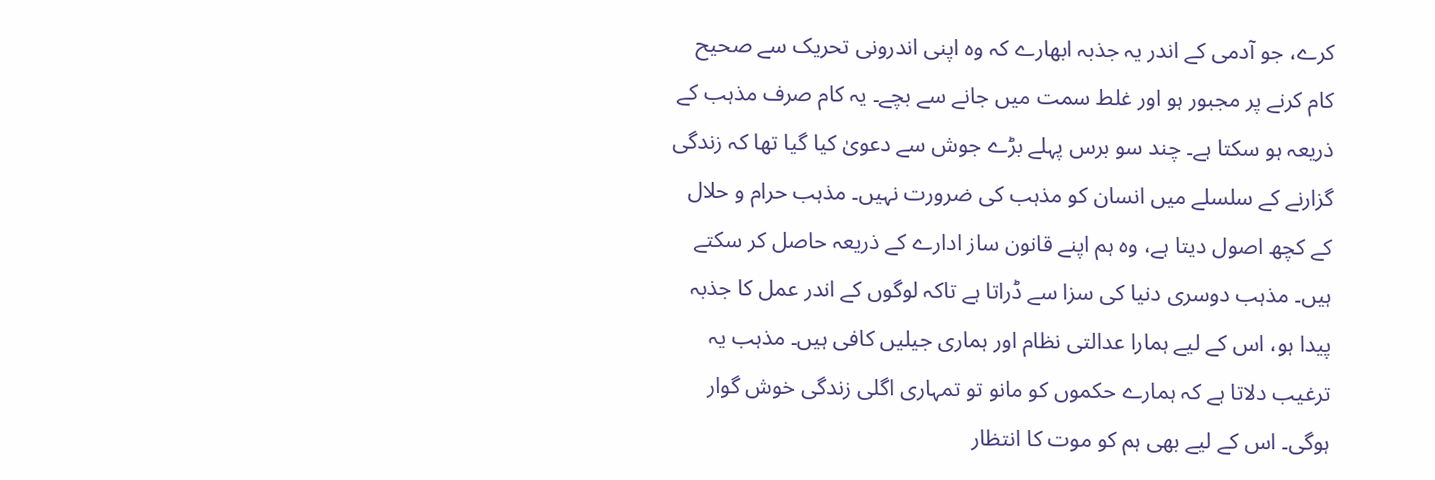کرے، جو آدمی کے اندر یہ جذبہ ابھارے کہ وہ اپنی اندرونی تحریک سے صحیح کام کرنے پر مجبور ہو اور غلط سمت میں جانے سے بچے۔ یہ کام صرف مذہب کے ذریعہ ہو سکتا ہے۔ چند سو برس پہلے بڑے جوش سے دعویٰ کیا گیا تھا کہ زندگی گزارنے کے سلسلے میں انسان کو مذہب کی ضرورت نہیں۔ مذہب حرام و حلال کے کچھ اصول دیتا ہے، وہ ہم اپنے قانون ساز ادارے کے ذریعہ حاصل کر سکتے ہیں۔ مذہب دوسری دنیا کی سزا سے ڈراتا ہے تاکہ لوگوں کے اندر عمل کا جذبہ پیدا ہو، اس کے لیے ہمارا عدالتی نظام اور ہماری جیلیں کافی ہیں۔ مذہب یہ ترغیب دلاتا ہے کہ ہمارے حکموں کو مانو تو تمہاری اگلی زندگی خوش گوار ہوگی۔ اس کے لیے بھی ہم کو موت کا انتظار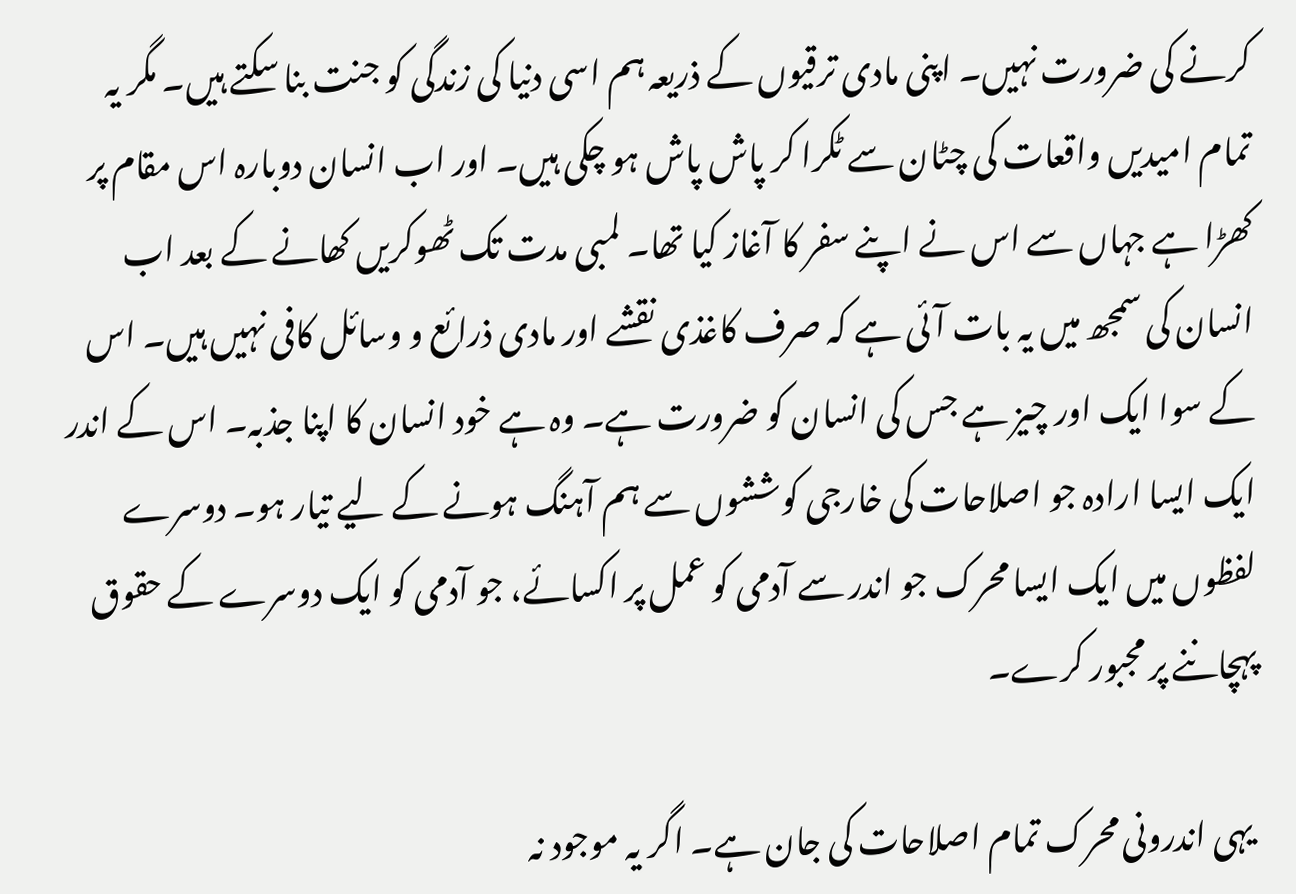کرنے کی ضرورت نہیں۔ اپنی مادی ترقیوں کے ذریعہ ہم اسی دنیا کی زندگی کو جنت بنا سکتے ہیں۔ مگر یہ تمام امیدیں واقعات کی چٹان سے ٹکرا کر پاش پاش ہو چکی ہیں۔ اور اب انسان دوبارہ اس مقام پر کھڑا ہے جہاں سے اس نے اپنے سفر کا آغاز کیا تھا۔ لمبی مدت تک ٹھوکریں کھانے کے بعد اب انسان کی سمجھ میں یہ بات آئی ہے کہ صرف کاغذی نقشے اور مادی ذرائع و وسائل کافی نہیں ہیں۔ اس کے سوا ایک اور چیز ہے جس کی انسان کو ضرورت ہے۔ وہ ہے خود انسان کا اپنا جذبہ۔ اس کے اندر ایک ایسا ارادہ جو اصلاحات کی خارجی کوششوں سے ہم آہنگ ہونے کے لیے تیار ہو۔ دوسرے لفظوں میں ایک ایسا محرک جو اندر سے آدمی کو عمل پر اکسائے، جو آدمی کو ایک دوسرے کے حقوق پہچاننے پر مجبور کرے۔

 یہی اندرونی محرک تمام اصلاحات کی جان ہے۔ اگر یہ موجود نہ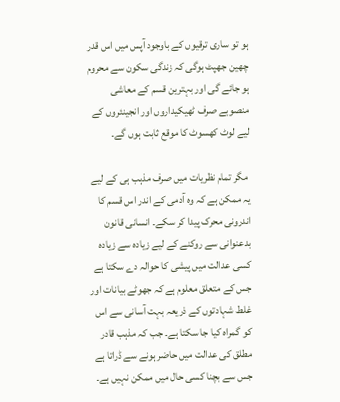ہو تو ساری ترقیوں کے باوجود آپس میں اس قدر چھین جھپٹ ہوگی کہ زندگی سکون سے محروم ہو جائے گی اور بہترین قسم کے معاشی منصوبے صرف ٹھیکیداروں اور انجینئروں کے لیے لوٹ کھسوٹ کا موقع ثابت ہوں گے۔

 مگر تمام نظریات میں صرف مذہب ہی کے لیے یہ ممکن ہے کہ وہ آدمی کے اندر اس قسم کا اندرونی محرک پیدا کر سکے۔ انسانی قانون بدعنوانی سے روکنے کے لیے زیادہ سے زیادہ کسی عدالت میں پیشی کا حوالہ دے سکتا ہے جس کے متعلق معلوم ہے کہ جھوٹے بیانات اور غلط شہادتوں کے ذریعہ بہت آسانی سے اس کو گمراہ کیا جا سکتا ہے۔ جب کہ مذہب قادر مطلق کی عدالت میں حاضر ہونے سے ڈراتا ہے جس سے بچنا کسی حال میں ممکن نہیں ہے۔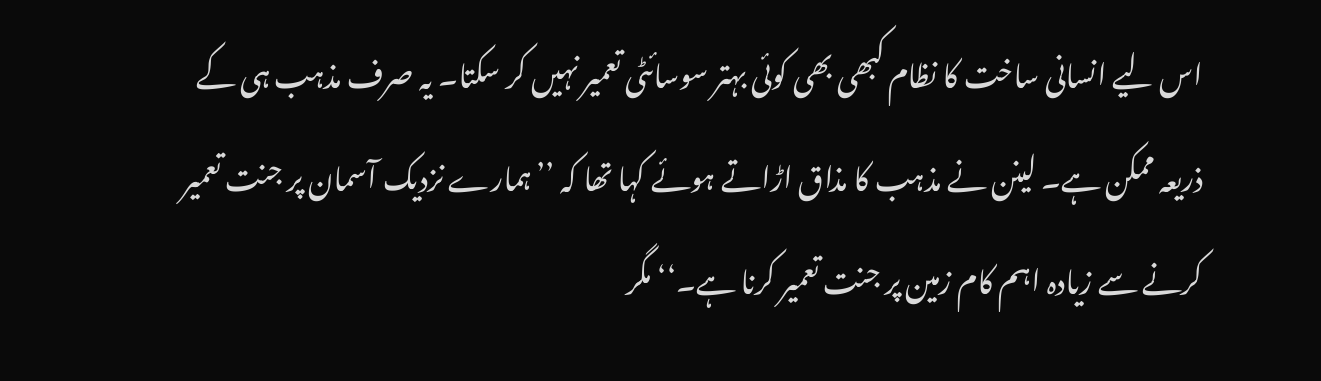اس لیے انسانی ساخت کا نظام کبھی بھی کوئی بہتر سوسائٹی تعمیر نہیں کر سکتا۔ یہ صرف مذہب ہی کے ذریعہ ممکن ہے۔ لینن نے مذہب کا مذاق اڑاتے ہوئے کہا تھا کہ ’’ہمارے نزدیک آسمان پر جنت تعمیر کرنے سے زیادہ اہم کام زمین پر جنت تعمیر کرنا ہے۔‘‘ مگر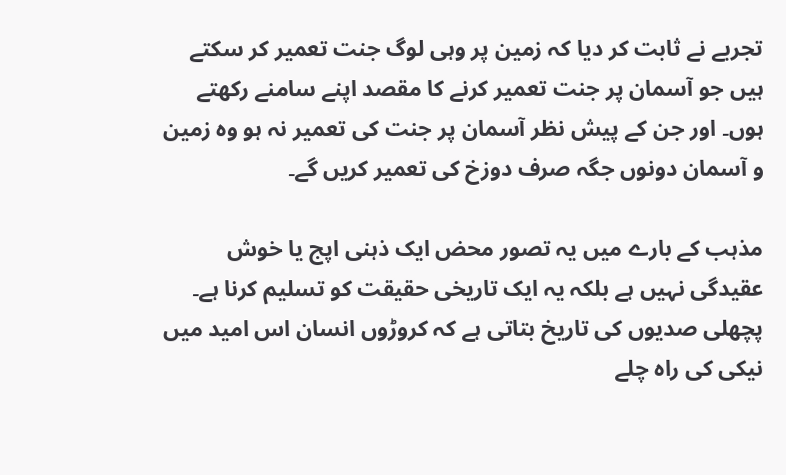تجربے نے ثابت کر دیا کہ زمین پر وہی لوگ جنت تعمیر کر سکتے ہیں جو آسمان پر جنت تعمیر کرنے کا مقصد اپنے سامنے رکھتے ہوں۔ اور جن کے پیش نظر آسمان پر جنت کی تعمیر نہ ہو وہ زمین و آسمان دونوں جگہ صرف دوزخ کی تعمیر کریں گے۔

مذہب کے بارے میں یہ تصور محض ایک ذہنی اپج یا خوش عقیدگی نہیں ہے بلکہ یہ ایک تاریخی حقیقت کو تسلیم کرنا ہے۔ پچھلی صدیوں کی تاریخ بتاتی ہے کہ کروڑوں انسان اس امید میں نیکی کی راہ چلے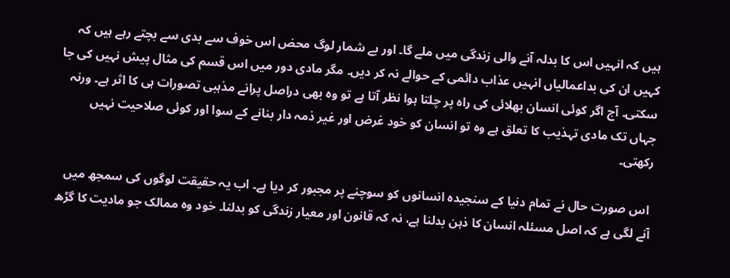ہیں کہ انہیں اس کا بدلہ آنے والی زندگی میں ملے گا۔ اور بے شمار لوگ محض اس خوف سے بدی سے بچتے رہے ہیں کہ کہیں ان کی بداعمالیاں انہیں عذاب دائمی کے حوالے نہ کر دیں۔ مگر مادی دور میں اس قسم کی مثال پیش نہیں کی جا سکتی۔ آج اگر کوئی انسان بھلائی کی راہ پر چلتا ہوا نظر آتا ہے تو وہ بھی دراصل پرانے مذہبی تصورات ہی کا اثر ہے۔ ورنہ جہاں تک مادی تہذیب کا تعلق ہے وہ تو انسان کو خود غرض اور غیر ذمہ دار بنانے کے سوا اور کوئی صلاحیت نہیں رکھتی۔

 اس صورت حال نے تمام دنیا کے سنجیدہ انسانوں کو سوچنے پر مجبور کر دیا ہے۔ اب یہ حقیقت لوگوں کی سمجھ میں آنے لگی ہے کہ اصل مسئلہ انسان کا ذہن بدلنا ہے، نہ کہ قانون اور معیار زندگی کو بدلنا۔ خود وہ ممالک جو مادیت کا گڑھ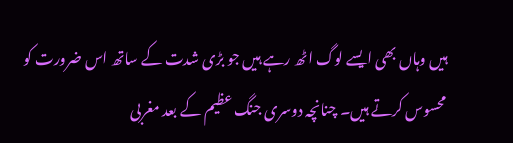ہیں وہاں بھی ایسے لوگ اٹھ رہے ہیں جو بڑی شدت کے ساتھ اس ضرورت کو محسوس کرتے ہیں۔ چنانچہ دوسری جنگ عظیم کے بعد مغربی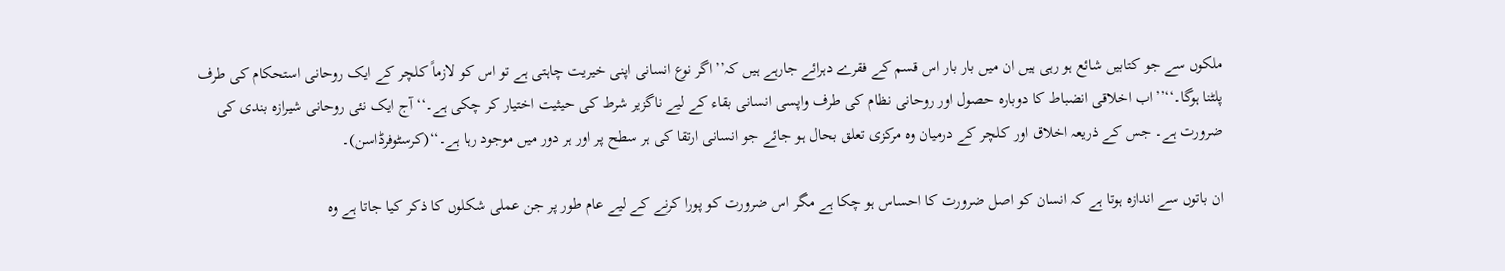ملکوں سے جو کتابیں شائع ہو رہی ہیں ان میں بار بار اس قسم کے فقرے دہرائے جارہے ہیں کہ’’اگر نوع انسانی اپنی خیریت چاہتی ہے تو اس کو لازماً کلچر کے ایک روحانی استحکام کی طرف پلٹنا ہوگا۔‘‘’’اب اخلاقی انضباط کا دوبارہ حصول اور روحانی نظام کی طرف واپسی انسانی بقاء کے لیے ناگزیر شرط کی حیثیت اختیار کر چکی ہے۔‘‘ آج ایک نئی روحانی شیرازہ بندی کی ضرورت ہے۔ جس کے ذریعہ اخلاق اور کلچر کے درمیان وہ مرکزی تعلق بحال ہو جائے جو انسانی ارتقا کی ہر سطح پر اور ہر دور میں موجود رہا ہے۔‘‘(کرسٹوفرڈاسن)۔

ان باتوں سے اندازہ ہوتا ہے کہ انسان کو اصل ضرورت کا احساس ہو چکا ہے مگر اس ضرورت کو پورا کرنے کے لیے عام طور پر جن عملی شکلوں کا ذکر کیا جاتا ہے وہ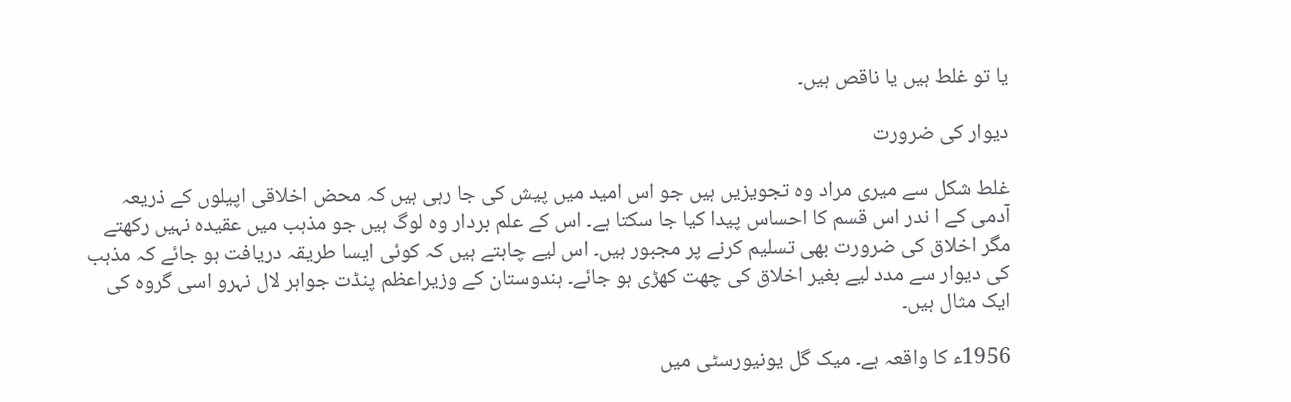یا تو غلط ہیں یا ناقص ہیں۔

دیوار کی ضرورت

غلط شکل سے میری مراد وہ تجویزیں ہیں جو اس امید میں پیش کی جا رہی ہیں کہ محض اخلاقی اپیلوں کے ذریعہ آدمی کے ا ندر اس قسم کا احساس پیدا کیا جا سکتا ہے۔ اس کے علم بردار وہ لوگ ہیں جو مذہب میں عقیدہ نہیں رکھتے مگر اخلاق کی ضرورت بھی تسلیم کرنے پر مجبور ہیں۔ اس لیے چاہتے ہیں کہ کوئی ایسا طریقہ دریافت ہو جائے کہ مذہب کی دیوار سے مدد لیے بغیر اخلاق کی چھت کھڑی ہو جائے۔ ہندوستان کے وزیراعظم پنڈت جواہر لال نہرو اسی گروہ کی ایک مثال ہیں۔

1956ء کا واقعہ ہے۔ میک گل یونیورسٹی میں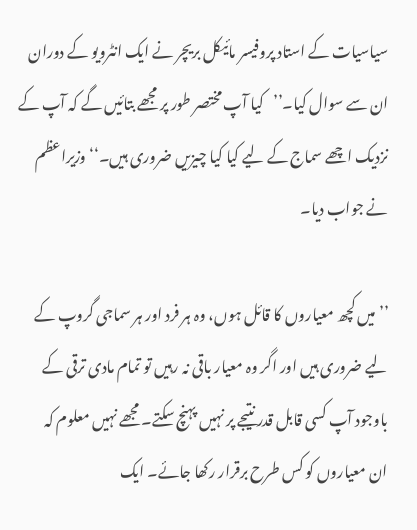سیاسیات کے استاد پروفیسر مائیکل بریچر نے ایک انٹرویو کے دوران ان سے سوال کیا۔’’کیا آپ مختصر طور پر مجھے بتائیں گے کہ آپ کے نزدیک اچھے سماج کے لیے کیا کیا چیزیں ضروری ہیں۔‘‘ وزیراعظم نے جواب دیا۔

’’میں کچھ معیاروں کا قائل ہوں، وہ ہر فرد اور ہر سماجی گروپ کے لیے ضروری ہیں اور اگر وہ معیار باقی نہ رہیں تو تمام مادی ترقی کے باوجود آپ کسی قابل قدر نتیجے پر نہیں پہنچ سکتے۔ مجھے نہیں معلوم کہ ان معیاروں کو کس طرح برقرار رکھا جائے۔ ایک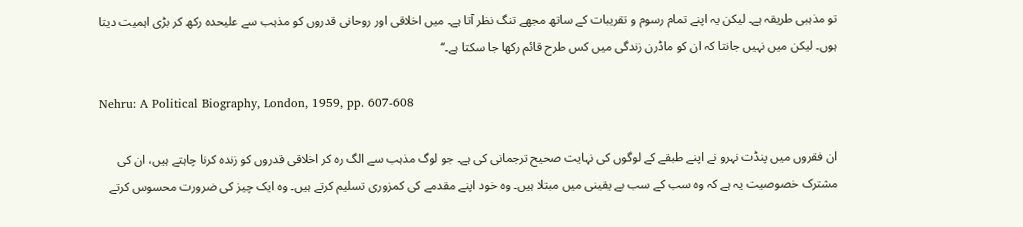تو مذہبی طریقہ ہے۔ لیکن یہ اپنے تمام رسوم و تقریبات کے ساتھ مجھے تنگ نظر آتا ہے۔ میں اخلاقی اور روحانی قدروں کو مذہب سے علیحدہ رکھ کر بڑی اہمیت دیتا ہوں۔ لیکن میں نہیں جانتا کہ ان کو ماڈرن زندگی میں کس طرح قائم رکھا جا سکتا ہے۔‘‘

Nehru: A Political Biography, London, 1959, pp. 607-608

ان فقروں میں پنڈت نہرو نے اپنے طبقے کے لوگوں کی نہایت صحیح ترجمانی کی ہے۔ جو لوگ مذہب سے الگ رہ کر اخلاقی قدروں کو زندہ کرنا چاہتے ہیں، ان کی مشترک خصوصیت یہ ہے کہ وہ سب کے سب بے یقینی میں مبتلا ہیں۔ وہ خود اپنے مقدمے کی کمزوری تسلیم کرتے ہیں۔ وہ ایک چیز کی ضرورت محسوس کرتے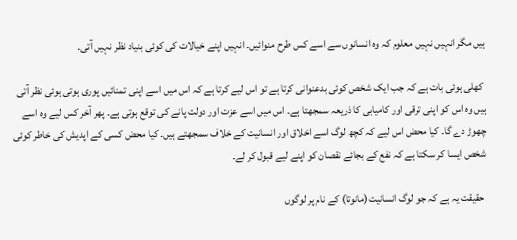ہیں مگر انہیں نہیں معلوم کہ وہ انسانوں سے اسے کس طرح منوائیں۔ انہیں اپنے خیالات کی کوئی بنیاد نظر نہیں آتی۔

 کھلی ہوئی بات ہے کہ جب ایک شخص کوئی بدعنوانی کرتا ہے تو اس لیے کرتا ہے کہ اس میں اسے اپنی تمنائیں پوری ہوتی ہوئی نظر آتی ہیں وہ اس کو اپنی ترقی اور کامیابی کا ذریعہ سمجھتا ہے۔ اس میں اسے عزت اور دولت پانے کی توقع ہوتی ہے۔ پھر آخر کس لیے وہ اسے چھوڑ دے گا۔ کیا محض اس لیے کہ کچھ لوگ اسے اخلاق اور انسانیت کے خلاف سمجھتے ہیں۔ کیا محض کسی کے اپدیش کی خاطر کوئی شخص ایسا کر سکتا ہے کہ نفع کے بجائے نقصان کو اپنے لیے قبول کر لے۔

 حقیقت یہ ہے کہ جو لوگ انسانیت(مانوتا) کے نام پر لوگوں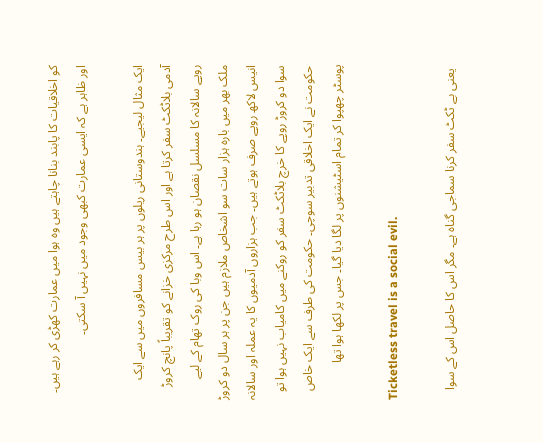کو اخلاقیات کا پابند بنانا چاہتے ہیں وہ ہوا میں عمارت کھڑی کر رہے ہیں۔ اور ظاہر ہے کہ ایسی عمارت کبھی وجود میں نہیں آ سکتی۔

ایک مثال لیجیے۔ ہندوستانی ریلوں پر ہر بیس مسافروں میں سے ایک آدمی بلاٹکٹ سفر کرتا ہے اور اس طرح مرکزی خزانے کو تقریباً پانچ کروڑ روپے سالانہ کا مسلسل نقصان ہو رہا ہے۔ اس وبا کی روک تھام کے لیے ملک بھر میں بارہ ہزار سات سو اشخاص ملازم ہیں جن پر ہر سال دو کروڑ انیس لاکھ روپے صرف ہوتے ہیں۔ جب ہزاروں آدمیوں کا یہ عملہ اور سالانہ سوا دو کروڑ روپے کا خرچ بلاٹکٹ سفر کو روکنے میں کامیاب نہیں ہوا تو حکومت نے ایک اخلاقی تدبیر سوچی۔ حکومت کی طرف سے ایک خاص پوسٹر چھپوا کر تمام اسٹیشنوں پر لگا دیا گیا۔ جس پر لکھا ہوا تھا

Ticketless travel is a social evil.

 یعنی بے ٹکٹ سفر کرنا سماجی گناہ ہے۔ مگر اس کا حاصل اس کے سوا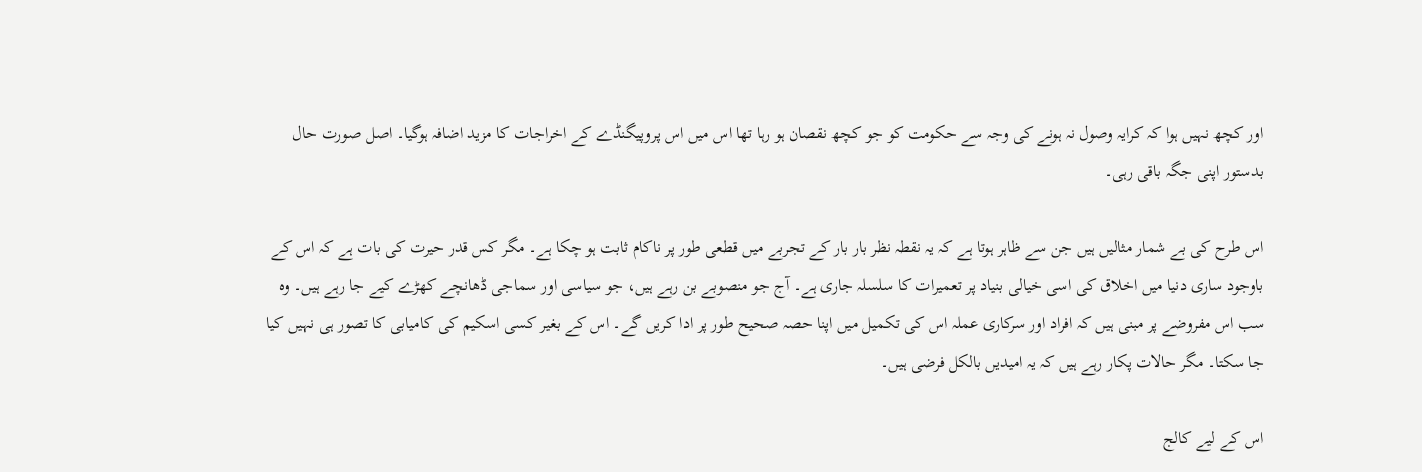اور کچھ نہیں ہوا کہ کرایہ وصول نہ ہونے کی وجہ سے حکومت کو جو کچھ نقصان ہو رہا تھا اس میں اس پروپیگنڈے کے اخراجات کا مزید اضافہ ہوگیا۔ اصل صورت حال بدستور اپنی جگہ باقی رہی۔

اس طرح کی بے شمار مثالیں ہیں جن سے ظاہر ہوتا ہے کہ یہ نقطہ نظر بار بار کے تجربے میں قطعی طور پر ناکام ثابت ہو چکا ہے۔ مگر کس قدر حیرت کی بات ہے کہ اس کے باوجود ساری دنیا میں اخلاق کی اسی خیالی بنیاد پر تعمیرات کا سلسلہ جاری ہے۔ آج جو منصوبے بن رہے ہیں، جو سیاسی اور سماجی ڈھانچے کھڑے کیے جا رہے ہیں۔ وہ سب اس مفروضے پر مبنی ہیں کہ افراد اور سرکاری عملہ اس کی تکمیل میں اپنا حصہ صحیح طور پر ادا کریں گے۔ اس کے بغیر کسی اسکیم کی کامیابی کا تصور ہی نہیں کیا جا سکتا۔ مگر حالات پکار رہے ہیں کہ یہ امیدیں بالکل فرضی ہیں۔

اس کے لیے کالج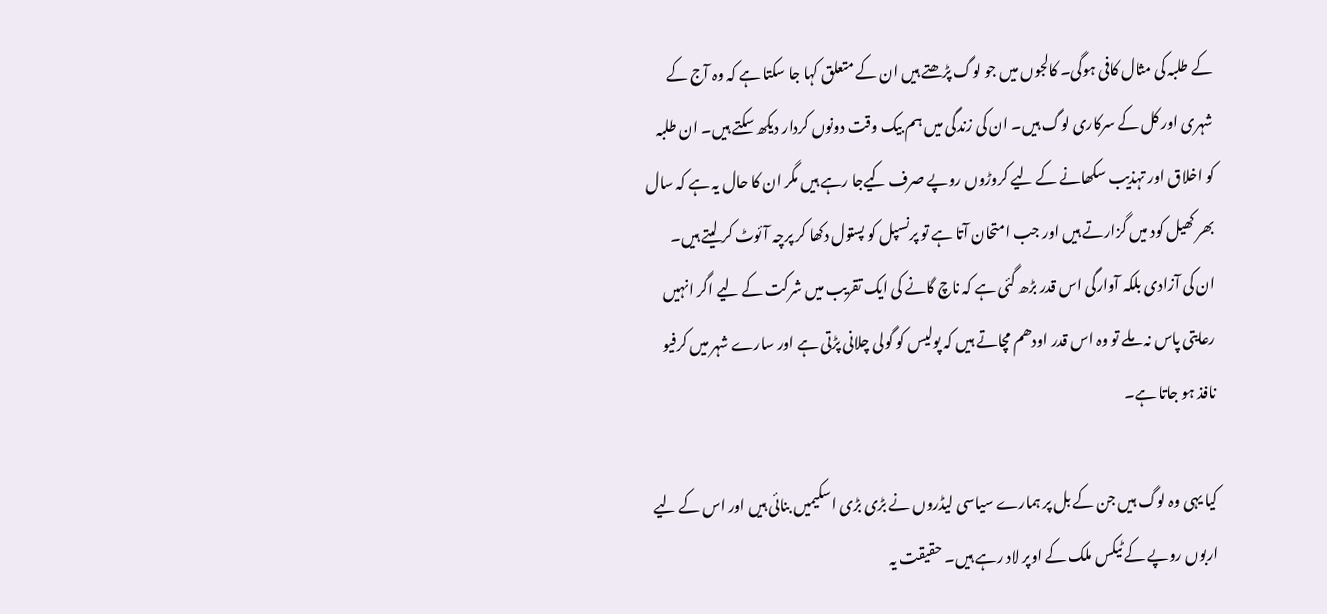کے طلبہ کی مثال کافی ہوگی۔ کالجوں میں جو لوگ پڑھتے ہیں ان کے متعلق کہا جا سکتا ہے کہ وہ آج کے شہری اور کل کے سرکاری لوگ ہیں۔ ان کی زندگی میں ہم بیک وقت دونوں کردار دیکھ سکتے ہیں۔ ان طلبہ کو اخلاق اور تہذیب سکھانے کے لیے کروڑوں روپے صرف کیےجا رہے ہیں مگر ان کا حال یہ ہے کہ سال بھر کھیل کود میں گزارتے ہیں اور جب امتحان آتا ہے تو پرنسپل کو پستول دکھا کر پرچہ آئوٹ کر لیتے ہیں۔ ان کی آزادی بلکہ آوارگی اس قدر بڑھ گئی ہے کہ ناچ گانے کی ایک تقریب میں شرکت کے لیے اگر انہیں رعایتی پاس نہ ملے تو وہ اس قدر اودھم مچاتے ہیں کہ پولیس کو گولی چلانی پڑتی ہے اور سارے شہر میں کرفیو نافذ ہو جاتا ہے۔

کیا یہی وہ لوگ ہیں جن کے بل پر ہمارے سیاسی لیڈروں نے بڑی بڑی اسکیمیں بنائی ہیں اور اس کے لیے اربوں روپے کے ٹیکس ملک کے اوپر لاد رہے ہیں۔ حقیقت یہ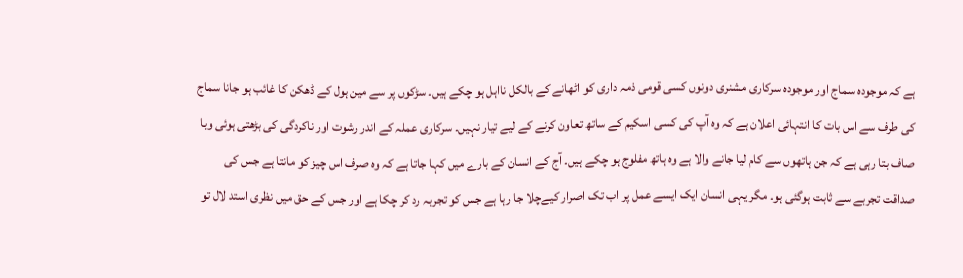ہے کہ موجودہ سماج اور موجودہ سرکاری مشنری دونوں کسی قومی ذمہ داری کو اٹھانے کے بالکل نااہل ہو چکے ہیں۔ سڑکوں پر سے مین ہول کے ڈھکن کا غائب ہو جانا سماج کی طرف سے اس بات کا انتہائی اعلان ہے کہ وہ آپ کی کسی اسکیم کے ساتھ تعاون کرنے کے لیے تیار نہیں۔ سرکاری عملہ کے اندر رشوت اور ناکردگی کی بڑھتی ہوئی وبا صاف بتا رہی ہے کہ جن ہاتھوں سے کام لیا جانے والا ہے وہ ہاتھ مفلوج ہو چکے ہیں۔ آج کے انسان کے بارے میں کہا جاتا ہے کہ وہ صرف اس چیز کو مانتا ہے جس کی صداقت تجربے سے ثابت ہوگئی ہو۔ مگر یہی انسان ایک ایسے عمل پر اب تک اصرار کیےچلا جا رہا ہے جس کو تجربہ رد کر چکا ہے اور جس کے حق میں نظری استد لال تو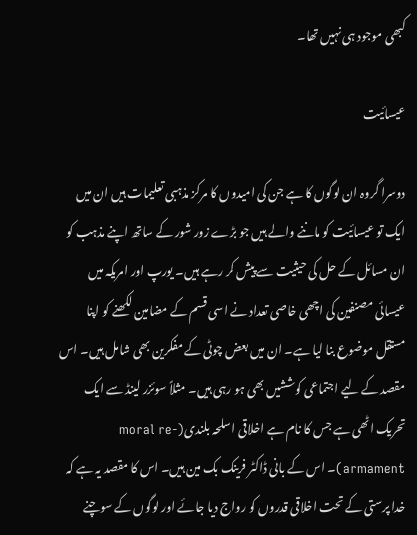کبھی موجود ہی نہیں تھا۔

عیسائیت

دوسرا گروہ ان لوگوں کا ہے جن کی امیدوں کا مرکز مذہبی تعلیمات ہیں ان میں ایک تو عیسائیت کو ماننے والے ہیں جو بڑے زور شور کے ساتھ اپنے مذہب کو ان مسائل کے حل کی حیثیت سے پیش کر رہے ہیں۔ یورپ اور امریکہ میں عیسائی مصنفین کی اچھی خاصی تعداد نے اسی قسم کے مضامین لکھنے کو اپنا مستقل موضوع بنا لیا ہے۔ ان میں بعض چوٹی کے مفکرین بھی شامل ہیں۔ اس مقصد کے لیے اجتماعی کوششیں بھی ہو رہی ہیں۔ مثلاً سوئزر لینڈ سے ایک تحریک اٹھی ہے جس کا نام ہے اخلاقی اسلحہ بلندی(moral re-armament)۔ اس کے بانی ڈاکٹر فرینک بک مین ہیں۔ اس کا مقصد یہ ہے کہ خدا پرستی کے تحت اخلاقی قدروں کو رواج دیا جائے اور لوگوں کے سوچنے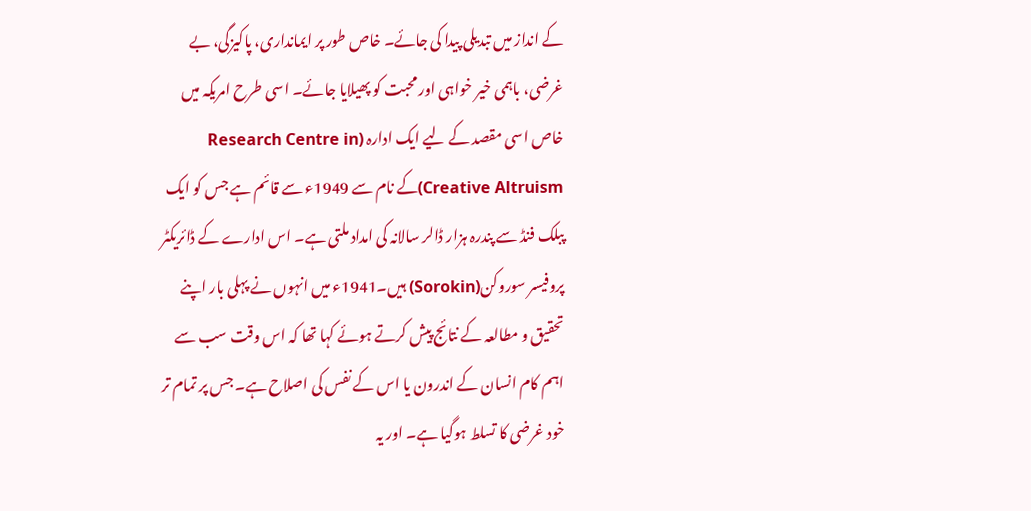کے انداز میں تبدیلی پیدا کی جائے۔ خاص طور پر ایمانداری، پاکیزگی، بے غرضی، باہمی خیر خواہی اور محبت کو پھیلایا جائے۔ اسی طرح امریکہ میں خاص اسی مقصد کے لیے ایک ادارہ (Research Centre in Creative Altruism)کے نام سے 1949ء سے قائم ہے جس کو ایک پبلک فنڈ سے پندرہ ہزار ڈالر سالانہ کی امداد ملتی ہے۔ اس ادارے کے ڈائریکٹر پروفیسر سوروکن(Sorokin) ہیں۔1941ء میں انہوں نے پہلی بار اپنے تحقیق و مطالعہ کے نتائج پیش کرتے ہوئے کہا تھا کہ اس وقت سب سے اہم کام انسان کے اندرون یا اس کے نفس کی اصلاح ہے۔ جس پر تمام تر خود غرضی کا تسلط ہوگیا ہے۔ اور یہ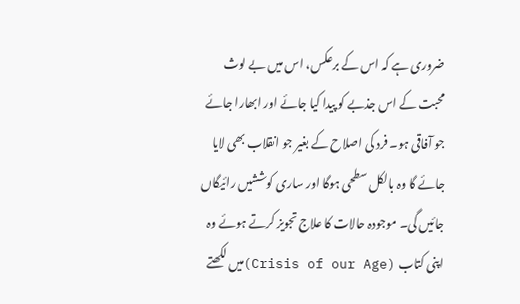ضروری ہے کہ اس کے برعکس، اس میں بے لوث محبت کے اس جذبے کو پیدا کیا جائے اور ابھارا جائے جو آفاقی ہو۔ فرد کی اصلاح کے بغیر جو انقلاب بھی لایا جائے گا وہ بالکل سطحی ہوگا اور ساری کوششیں رائیگاں جائیں گی۔ موجودہ حالات کا علاج تجویز کرتے ہوئے وہ اپنی کتاب (Crisis of our Age)میں لکھتے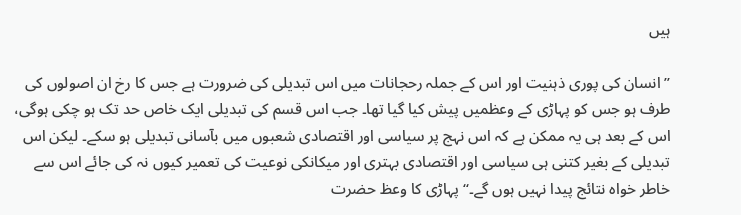ہیں

’’انسان کی پوری ذہنیت اور اس کے جملہ رحجانات میں اس تبدیلی کی ضرورت ہے جس کا رخ ان اصولوں کی طرف ہو جس کو پہاڑی کے وعظمیں پیش کیا گیا تھا۔ جب اس قسم کی تبدیلی ایک خاص حد تک ہو چکی ہوگی، اس کے بعد ہی یہ ممکن ہے کہ اس نہج پر سیاسی اور اقتصادی شعبوں میں بآسانی تبدیلی ہو سکے۔ لیکن اس تبدیلی کے بغیر کتنی ہی سیاسی اور اقتصادی بہتری اور میکانکی نوعیت کی تعمیر کیوں نہ کی جائے اس سے خاطر خواہ نتائج پیدا نہیں ہوں گے۔‘‘پہاڑی کا وعظ حضرت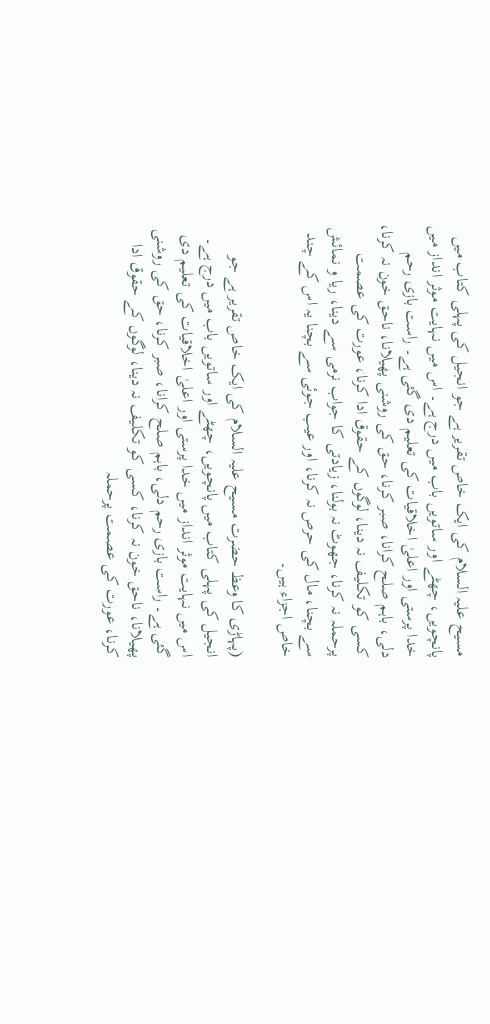مسیح علیہ السلام کی ایک خاص تقریر ہے جو انجیل کی پہلی کتاب میں پانچویں، چھٹے اور ساتویں باب میں درج ہے۔ اس میں نہایت موثر انداز میں خدا پرستی اور اعلیٰ اخلاقیات کی تعلیم دی گئی ہے۔ راست بازی رحم دلی، باہم صلح کرانا، صبر کرنا، حق کی روشنی پھیلانا، ناحق خون نہ کرنا، کسی کو تکلیف نہ دینا، لوگوں کے حقوق ادا کرنا، عورت کی عصمت پرحملہ نہ کرنا، جھوٹ نہ بولنا، زیادتی کا جواب نرمی سے دینا، ریا و نمائش سے بچنا، مال کی حرص نہ کرنا، اور عیب جوئی سے بچنا یہ اس کے چند خاص اجزاء ہیں۔

(پہاڑی کا وعظ حضرت مسیح علیہ السلام کی ایک خاص تقریر ہے جو انجیل کی پہلی کتاب میں پانچویں، چھٹے اور ساتویں باب میں درج ہے۔ اس میں نہایت موثر انداز میں خدا پرستی اور اعلیٰ اخلاقیات کی تعلیم دی گئی ہے۔ راست بازی رحم دلی، باہم صلح کرانا، صبر کرنا، حق کی روشنی پھیلانا، ناحق خون نہ کرنا، کسی کو تکلیف نہ دینا، لوگوں کے حقوق ادا کرنا، عورت کی عصمت پرحملہ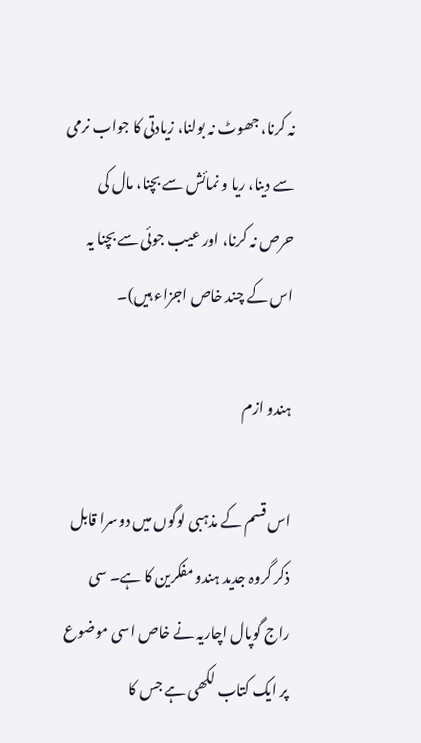نہ کرنا، جھوٹ نہ بولنا، زیادتی کا جواب نرمی سے دینا، ریا و نمائش سے بچنا، مال کی حرص نہ کرنا، اور عیب جوئی سے بچنا یہ اس کے چند خاص اجزاء ہیں)۔

ہندو ازم

اس قسم کے مذہبی لوگوں میں دوسرا قابل ذکر گروہ جدید ہندو مفکرین کا ہے۔ سی راج گوپال اچاریہ نے خاص اسی موضوع پر ایک کتاب لکھی ہے جس کا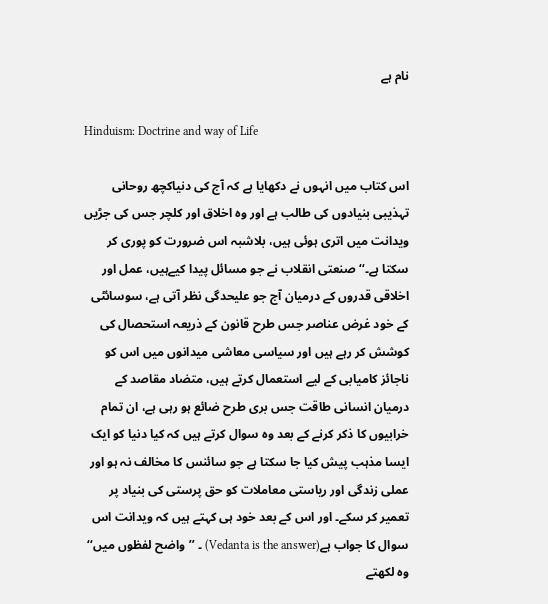نام ہے

Hinduism: Doctrine and way of Life

اس کتاب میں انہوں نے دکھایا ہے کہ آج کی دنیاکچھ روحانی تہذیبی بنیادوں کی طالب ہے اور وہ اخلاق اور کلچر جس کی جڑیں ویدانت میں اتری ہوئی ہیں، بلاشبہ اس ضرورت کو پوری کر سکتا ہے۔‘‘ صنعتی انقلاب نے جو مسائل پیدا کیےہیں، عمل اور اخلاقی قدروں کے درمیان آج جو علیحدگی نظر آتی ہے، سوسائٹی کے خود غرض عناصر جس طرح قانون کے ذریعہ استحصال کی کوشش کر رہے ہیں اور سیاسی معاشی میدانوں میں اس کو ناجائز کامیابی کے لیے استعمال کرتے ہیں، متضاد مقاصد کے درمیان انسانی طاقت جس بری طرح ضائع ہو رہی ہے، ان تمام خرابیوں کا ذکر کرنے کے بعد وہ سوال کرتے ہیں کہ کیا دنیا کو ایک ایسا مذہب پیش کیا جا سکتا ہے جو سائنس کا مخالف نہ ہو اور عملی زندگی اور ریاستی معاملات کو حق پرستی کی بنیاد پر تعمیر کر سکے۔ اور اس کے بعد خود ہی کہتے ہیں کہ ویدانت اس سوال کا جواب ہے(Vedanta is the answer) ۔ ’’واضح لفظوں میں‘‘ وہ لکھتے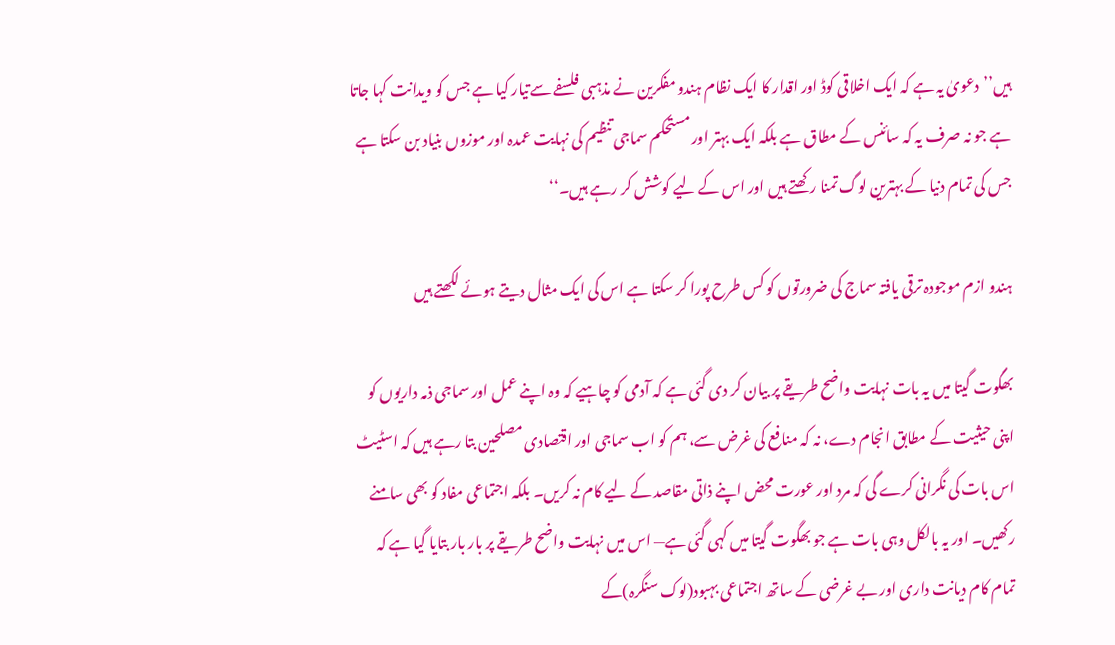ہیں’’دعویٰ یہ ہے کہ ایک اخلاقی کوڈ اور اقدار کا ایک نظام ہندو مفکرین نے مذہبی فلسفے سےتیار کیا ہے جس کو ویدانت کہا جاتا ہے جو نہ صرف یہ کہ سائنس کے مطاق ہے بلکہ ایک بہتر اور مستحکم سماجی تنظیم کی نہایت عمدہ اور موزوں بنیاد بن سکتا ہے جس کی تمام دنیا کے بہترین لوگ تمنا رکھتے ہیں اور اس کے لیے کوشش کر رہے ہیں۔‘‘

ہندو ازم موجودہ ترقی یافتہ سماج کی ضرورتوں کو کس طرح پورا کر سکتا ہے اس کی ایک مثال دیتے ہوئے لکھتے ہیں

بھگوت گیتا میں یہ بات نہایت واضح طریقے پر بیان کر دی گئی ہے کہ آدمی کو چاہیے کہ وہ اپنے عمل اور سماجی ذمہ داریوں کو اپنی حیثیت کے مطابق انجام دے، نہ کہ منافع کی غرض سے، ہم کو اب سماجی اور اقتصادی مصلحین بتا رہے ہیں کہ اسٹیٹ اس بات کی نگرانی کرے گی کہ مرد اور عورت محض اپنے ذاتی مقاصد کے لیے کام نہ کریں۔ بلکہ اجتماعی مفاد کو بھی سامنے رکھیں۔ اور یہ بالکل وہی بات ہے جو بھگوت گیتا میں کہی گئی ہے— اس میں نہایت واضح طریقے پر بار بار بتایا گیا ہے کہ تمام کام دیانت داری اور بے غرضی کے ساتھ اجتماعی بہبود(لوک سنگرہ)کے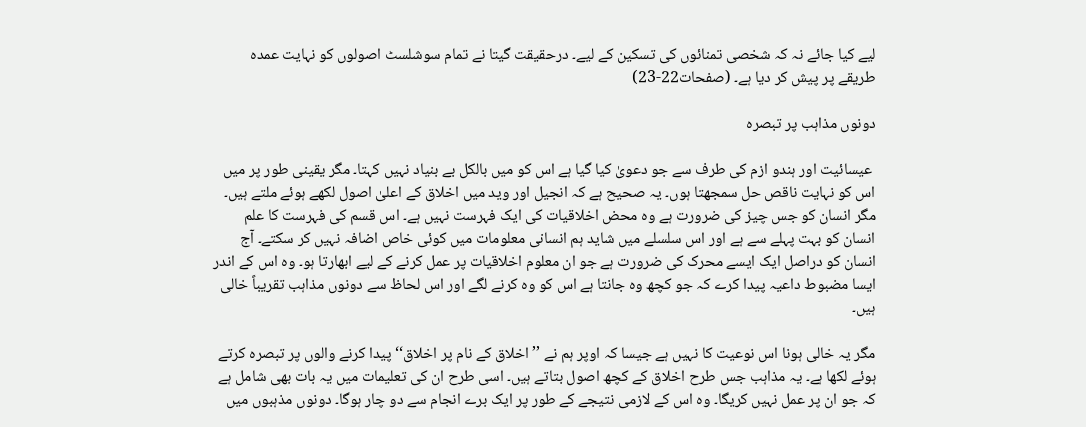لیے کیا جائے نہ کہ شخصی تمنائوں کی تسکین کے لیے۔ درحقیقت گیتا نے تمام سوشلسٹ اصولوں کو نہایت عمدہ طریقے پر پیش کر دیا ہے۔ (صفحات22-23)

دونوں مذاہب پر تبصرہ

 عیسائیت اور ہندو ازم کی طرف سے جو دعویٰ کیا گیا ہے اس کو میں بالکل بے بنیاد نہیں کہتا۔ مگر یقینی طور پر میں اس کو نہایت ناقص حل سمجھتا ہوں۔ یہ صحیح ہے کہ انجیل اور وید میں اخلاق کے اعلیٰ اصول لکھے ہوئے ملتے ہیں۔ مگر انسان کو جس چیز کی ضرورت ہے وہ محض اخلاقیات کی ایک فہرست نہیں ہے۔ اس قسم کی فہرست کا علم انسان کو بہت پہلے سے ہے اور اس سلسلے میں شاید ہم انسانی معلومات میں کوئی خاص اضافہ نہیں کر سکتے۔ آج انسان کو دراصل ایک ایسے محرک کی ضرورت ہے جو ان معلوم اخلاقیات پر عمل کرنے کے لیے ابھارتا ہو۔ وہ اس کے اندر ایسا مضبوط داعیہ پیدا کرے کہ جو کچھ وہ جانتا ہے اس کو وہ کرنے لگے اور اس لحاظ سے دونوں مذاہب تقریباً خالی ہیں۔

مگر یہ خالی ہونا اس نوعیت کا نہیں ہے جیسا کہ اوپر ہم نے ’’اخلاق کے نام پر اخلاق‘‘ پیدا کرنے والوں پر تبصرہ کرتے ہوئے لکھا ہے۔ یہ مذاہب جس طرح اخلاق کے کچھ اصول بتاتے ہیں۔ اسی طرح ان کی تعلیمات میں یہ بات بھی شامل ہے کہ جو ان پر عمل نہیں کریگا۔ وہ اس کے لازمی نتیجے کے طور پر ایک برے انجام سے دو چار ہوگا۔ دونوں مذہبوں میں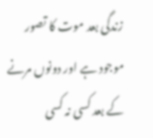زندگی بعد موت کا تصور موجود ہے اور دونوں مرنے کے بعد کسی نہ کسی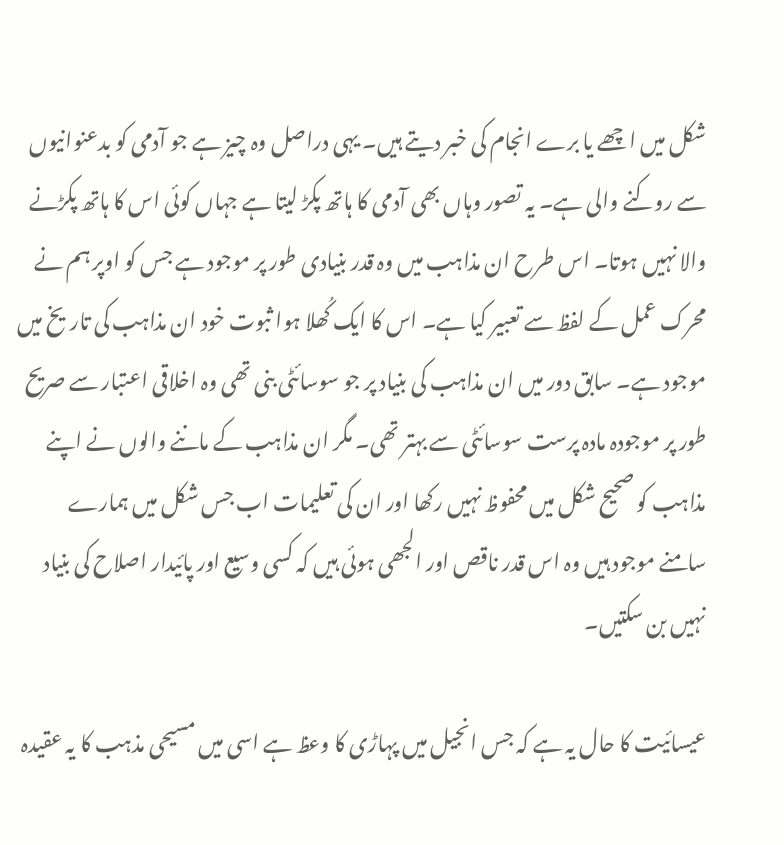شکل میں اچھے یا برے انجام کی خبر دیتے ہیں۔ یہی دراصل وہ چیز ہے جو آدمی کو بدعنوانیوں سے روکنے والی ہے۔ یہ تصور وہاں بھی آدمی کا ہاتھ پکڑ لیتا ہے جہاں کوئی اس کا ہاتھ پکڑنے والا نہیں ہوتا۔ اس طرح ان مذاہب میں وہ قدر بنیادی طور پر موجود ہے جس کو اوپر ہم نے محرک عمل کے لفظ سے تعبیر کیا ہے۔ اس کا ایک کُھلا ہوا ثبوت خود ان مذاہب کی تاریخ میں موجود ہے۔ سابق دور میں ان مذاہب کی بنیاد پر جو سوسائٹی بنی تھی وہ اخلاقی اعتبار سے صریح طور پر موجودہ مادہ پرست سوسائٹی سے بہتر تھی۔ مگر ان مذاہب کے ماننے والوں نے اپنے مذاہب کو صحیح شکل میں محفوظ نہیں رکھا اور ان کی تعلیمات اب جس شکل میں ہمارے سامنے موجود ہیں وہ اس قدر ناقص اور الجھی ہوئی ہیں کہ کسی وسیع اور پائیدار اصلاح کی بنیاد نہیں بن سکتیں۔

عیسائیت کا حال یہ ہے کہ جس انجیل میں پہاڑی کا وعظ ہے اسی میں مسیحی مذہب کا یہ عقیدہ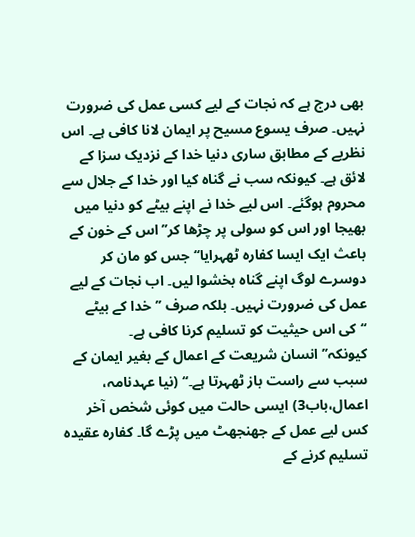بھی درج ہے کہ نجات کے لیے کسی عمل کی ضرورت نہیں۔ صرف یسوع مسیح پر ایمان لانا کافی ہے۔ اس نظریے کے مطابق ساری دنیا خدا کے نزدیک سزا کے لائق ہے۔ کیونکہ سب نے گناہ کیا اور خدا کے جلال سے محروم ہوگئے۔ اس لیے خدا نے اپنے بیٹے کو دنیا میں بھیجا اور اس کو سولی پر چڑھا کر’’اس کے خون کے باعث ایک ایسا کفارہ ٹھہرایا‘‘ جس کو مان کر دوسرے لوگ اپنے گناہ بخشوا لیں۔ اب نجات کے لیے عمل کی ضرورت نہیں۔ بلکہ صرف ’’خدا کے بیٹے ‘‘کی اس حیثیت کو تسلیم کرنا کافی ہے۔ کیونکہ’’انسان شریعت کے اعمال کے بغیر ایمان کے سبب سے راست باز ٹھہرتا ہے۔‘‘ (نیا عہدنامہ، اعمال،باب3) ایسی حالت میں کوئی شخص آخر کس لیے عمل کے جھنجھٹ میں پڑے گا۔ کفارہ عقیدہ تسلیم کرنے کے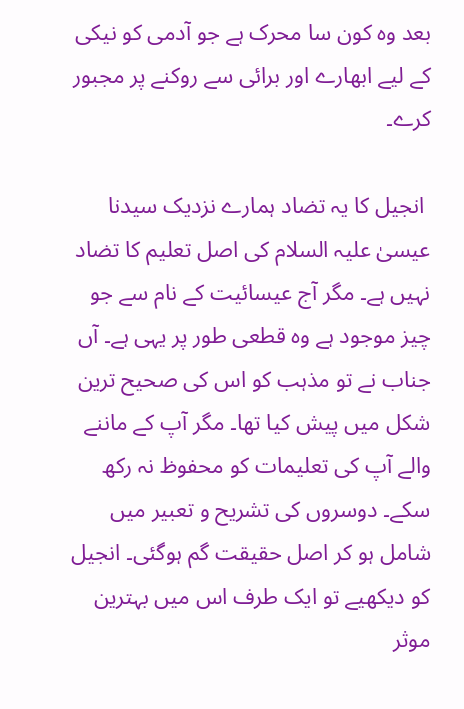بعد وہ کون سا محرک ہے جو آدمی کو نیکی کے لیے ابھارے اور برائی سے روکنے پر مجبور کرے۔

 انجیل کا یہ تضاد ہمارے نزدیک سیدنا عیسیٰ علیہ السلام کی اصل تعلیم کا تضاد نہیں ہے۔ مگر آج عیسائیت کے نام سے جو چیز موجود ہے وہ قطعی طور پر یہی ہے۔ آں جناب نے تو مذہب کو اس کی صحیح ترین شکل میں پیش کیا تھا۔ مگر آپ کے ماننے والے آپ کی تعلیمات کو محفوظ نہ رکھ سکے۔ دوسروں کی تشریح و تعبیر میں شامل ہو کر اصل حقیقت گم ہوگئی۔ انجیل کو دیکھیے تو ایک طرف اس میں بہترین موثر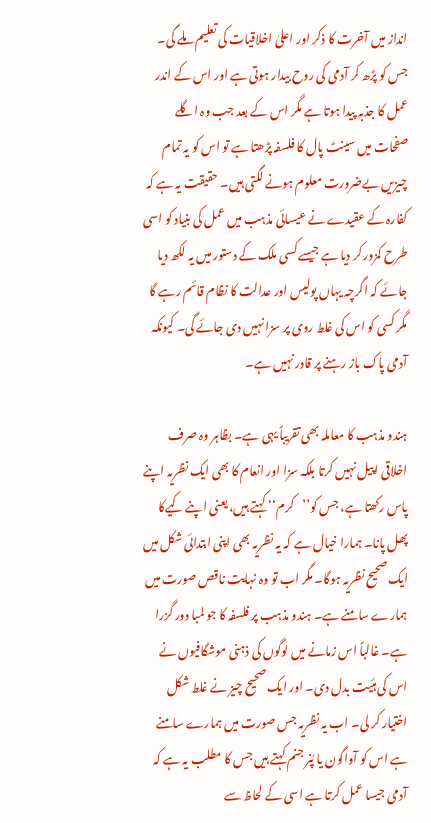انداز میں آخرت کا ذکر اور اعلیٰ اخلاقیات کی تعلیم ملے گی۔ جس کو پڑھ کر آدمی کی روح بیدار ہوتی ہے اور اس کے اندر عمل کا جذبہ پیدا ہوتا ہے مگر اس کے بعد جب وہ اگلے صفحات میں سینٹ پال کا فلسفہ پڑھتا ہے تو اس کو یہ تمام چیزیں بےضرورت معلوم ہونے لگتی ہیں۔ حقیقت یہ ہے کہ کفارہ کے عقیدے نے عیسائی مذہب میں عمل کی بنیاد کو اسی طرح کمزور کر دیا ہے جیسے کسی ملک کے دستور میں یہ لکھ دیا جائے کہ اگرچہ یہاں پولیس اور عدالت کا نظام قائم رہے گا مگر کسی کو اس کی غلط روی پر سزا نہیں دی جائے گی۔ کیونکہ آدمی پاک باز رہنے پر قادر نہیں ہے۔

ہندو مذہب کا معاملہ بھی تقریباً یہی ہے۔ بظاہر وہ صرف اخلاقی اپیل نہیں کرتا بلکہ سزا اور انعام کا بھی ایک نظریہ اپنے پاس رکھتا ہے، جس کو’’کرم‘‘ کہتے ہیں، یعنی اپنے کیےکا پھل پانا۔ ہمارا خیال ہے کہ یہ نظریہ بھی اپنی ابتدائی شکل میں ایک صحیح نظریہ ہوگا۔ مگر اب تو وہ نہایت ناقص صورت میں ہمارے سامنے ہے۔ ہندو مذہب پر فلسفہ کا جو لمبا دور گزرا ہے۔ غالباً اس زمانے میں لوگوں کی ذہنی موشگافیوں نے اس کی ہئیت بدل دی۔ اور ایک صحیح چیز نے غلط شکل اختیار کر لی۔ اب یہ نظریہ جس صورت میں ہمارے سامنے ہے اس کو آواگون یا پُنر جنم کہتے ہیں جس کا مطلب یہ ہے کہ آدمی جیسا عمل کرتا ہے اسی کے لحاظ سے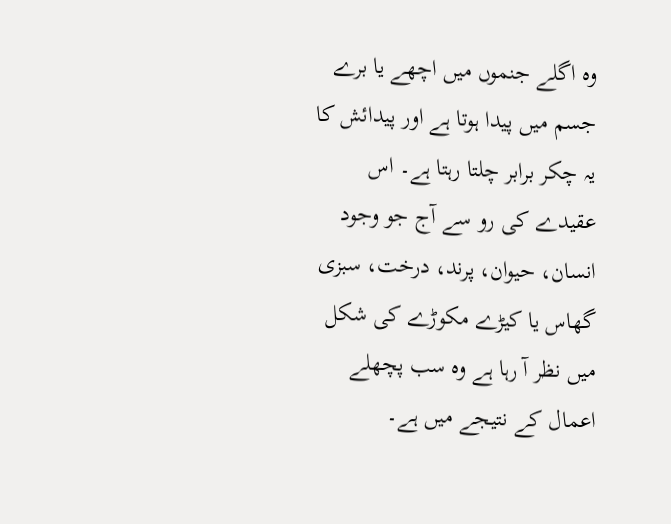وہ اگلے جنموں میں اچھے یا برے جسم میں پیدا ہوتا ہے اور پیدائش کا یہ چکر برابر چلتا رہتا ہے۔ اس عقیدے کی رو سے آج جو وجود انسان، حیوان، پرند، درخت، سبزی گھاس یا کیڑے مکوڑے کی شکل میں نظر آ رہا ہے وہ سب پچھلے اعمال کے نتیجے میں ہے۔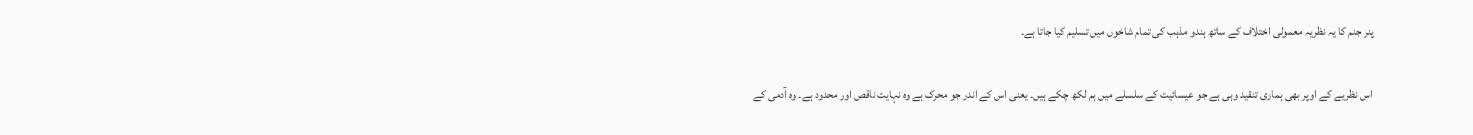پنر جنم کا یہ نظریہ معمولی اختلاف کے ساتھ ہندو مذہب کی تمام شاخوں میں تسلیم کیا جاتا ہے۔

 اس نظریے کے اوپر بھی ہماری تنقید وہی ہے جو عیسائیت کے سلسلے میں ہم لکھ چکے ہیں۔ یعنی اس کے اندر جو محرک ہے وہ نہایت ناقص اور محدود ہے۔ وہ آدمی کے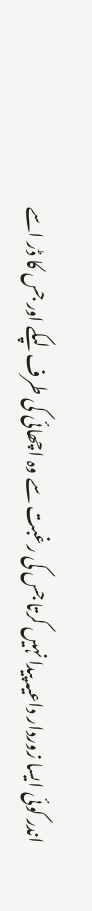اندر کوئی ایسا زوردار داعیہ پیدا نہیں کرتا جس کی رغبت سے وہ اچھائی کی طرف لپکے اور جس کا ڈر اسے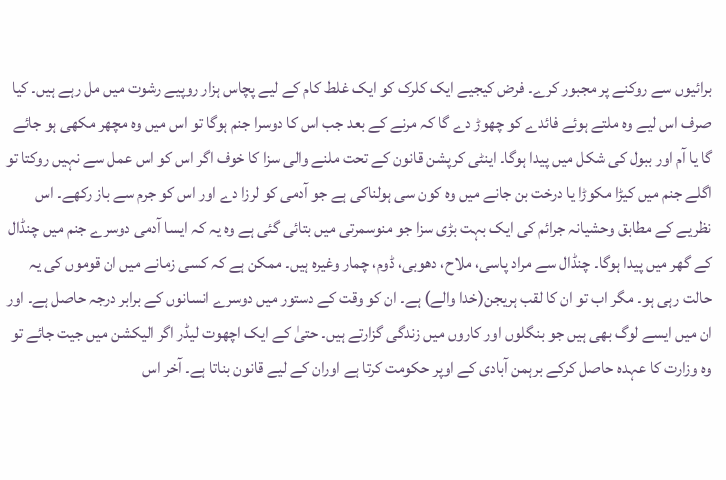برائیوں سے روکنے پر مجبور کرے۔ فرض کیجیے ایک کلرک کو ایک غلط کام کے لیے پچاس ہزار روپیے رشوت میں مل رہے ہیں۔ کیا صرف اس لیے وہ ملتے ہوئے فائدے کو چھوڑ دے گا کہ مرنے کے بعد جب اس کا دوسرا جنم ہوگا تو اس میں وہ مچھر مکھی ہو جائے گا یا آم اور ببول کی شکل میں پیدا ہوگا۔ اینٹی کرپشن قانون کے تحت ملنے والی سزا کا خوف اگر اس کو اس عمل سے نہیں روکتا تو اگلے جنم میں کیڑا مکوڑا یا درخت بن جانے میں وہ کون سی ہولناکی ہے جو آدمی کو لرزا دے اور اس کو جرم سے باز رکھے۔ اس نظریے کے مطابق وحشیانہ جرائم کی ایک بہت بڑی سزا جو منوسمرتی میں بتائی گئی ہے وہ یہ کہ ایسا آدمی دوسرے جنم میں چنڈال کے گھر میں پیدا ہوگا۔ چنڈال سے مراد پاسی، ملاح، دھوبی، ڈوم، چمار وغیرہ ہیں۔ ممکن ہے کہ کسی زمانے میں ان قوموں کی یہ حالت رہی ہو۔ مگر اب تو ان کا لقب ہریجن(خدا والے) ہے۔ ان کو وقت کے دستور میں دوسرے انسانوں کے برابر درجہ حاصل ہے۔ اور ان میں ایسے لوگ بھی ہیں جو بنگلوں اور کاروں میں زندگی گزارتے ہیں۔ حتیٰ کے ایک اچھوت لیڈر اگر الیکشن میں جیت جائے تو وہ وزارت کا عہدہ حاصل کرکے برہمن آبادی کے اوپر حکومت کرتا ہے اوران کے لیے قانون بناتا ہے۔ آخر اس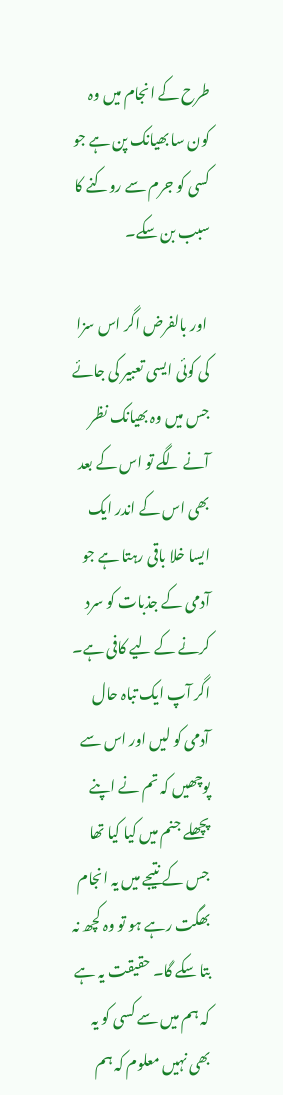طرح کے انجام میں وہ کون سا بھیانک پن ہے جو کسی کو جرم سے روکنے کا سبب بن سکے۔

 اور بالفرض اگر اس سزا کی کوئی ایسی تعبیر کی جائے جس میں وہ بھیانک نظر آنے لگے تو اس کے بعد بھی اس کے اندر ایک ایسا خلا باقی رہتا ہے جو آدمی کے جذبات کو سرد کرنے کے لیے کافی ہے۔ اگر آپ ایک تباہ حال آدمی کو لیں اور اس سے پوچھیں کہ تم نے اپنے پچھلے جنم میں کیا کیا تھا جس کے نتیجے میں یہ انجام بھگت رہے ہو تو وہ کچھ نہ بتا سکے گا۔ حقیقت یہ ہے کہ ہم میں سے کسی کو یہ بھی نہیں معلوم کہ ہم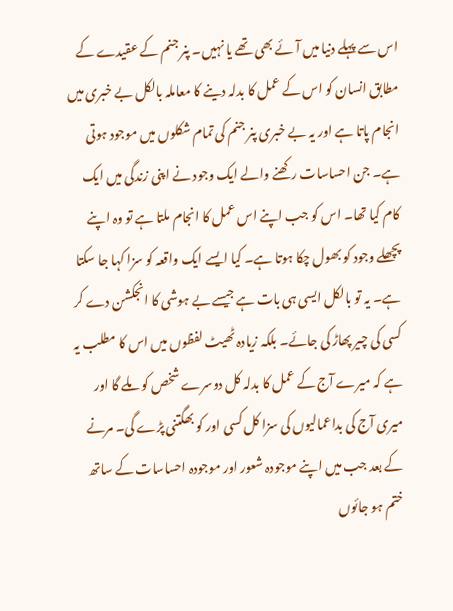اس سے پہلے دنیا میں آئے بھی تھے یا نہیں۔ پنر جنم کے عقیدے کے مطابق انسان کو اس کے عمل کا بدلہ دینے کا معاملہ بالکل بے خبری میں انجام پاتا ہے اور یہ بے خبری پنر جنم کی تمام شکلوں میں موجود ہوتی ہے۔ جن احساسات رکھنے والے ایک وجود نے اپنی زندگی میں ایک کام کیا تھا۔ اس کو جب اپنے اس عمل کا انجام ملتا ہے تو وہ اپنے پچھلے وجود کو بھول چکا ہوتا ہے۔ کیا ایسے ایک واقعہ کو سزا کہا جا سکتا ہے۔ یہ تو بالکل ایسی ہی بات ہے جیسے بے ہوشی کا انجکشن دے کر کسی کی چیر پھاڑ کی جائے۔ بلکہ زیادہ ٹھیٹ لفظوں میں اس کا مطلب یہ ہے کہ میرے آج کے عمل کا بدلہ کل دوسرے شخص کو ملے گا اور میری آج کی بداعمالیوں کی سزا کل کسی اور کو بھگتنی پڑے گی۔ مرنے کے بعد جب میں اپنے موجودہ شعور اور موجودہ احساسات کے ساتھ ختم ہو جائوں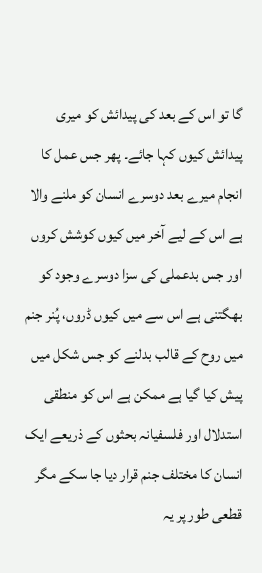گا تو اس کے بعد کی پیدائش کو میری پیدائش کیوں کہا جائے۔ پھر جس عمل کا انجام میرے بعد دوسرے انسان کو ملنے والا ہے اس کے لیے آخر میں کیوں کوشش کروں اور جس بدعملی کی سزا دوسرے وجود کو بھگتنی ہے اس سے میں کیوں ڈروں، پُنر جنم میں روح کے قالب بدلنے کو جس شکل میں پیش کیا گیا ہے ممکن ہے اس کو منطقی استدلال اور فلسفیانہ بحثوں کے ذریعے ایک انسان کا مختلف جنم قرار دیا جا سکے مگر قطعی طور پر یہ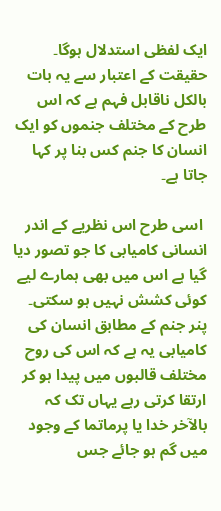ایک لفظی استدلال ہوگا۔ حقیقت کے اعتبار سے یہ بات بالکل ناقابل فہم ہے کہ اس طرح کے مختلف جنموں کو ایک انسان کا جنم کس بنا پر کہا جاتا ہے۔

 اسی طرح اس نظریے کے اندر انسانی کامیابی کا جو تصور دیا گیا ہے اس میں بھی ہمارے لیے کوئی کشش نہیں ہو سکتی۔ پنر جنم کے مطابق انسان کی کامیابی یہ ہے کہ اس کی روح مختلف قالبوں میں پیدا ہو کر ارتقا کرتی رہے یہاں تک کہ بالآخر خدا یا پرماتما کے وجود میں گم ہو جائے جس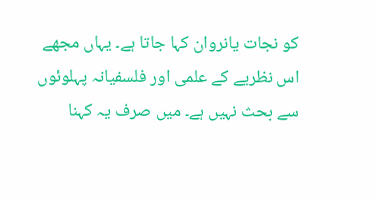کو نجات یانروان کہا جاتا ہے۔ یہاں مجھے اس نظریے کے علمی اور فلسفیانہ پہلوئوں سے بحث نہیں ہے۔ میں صرف یہ کہنا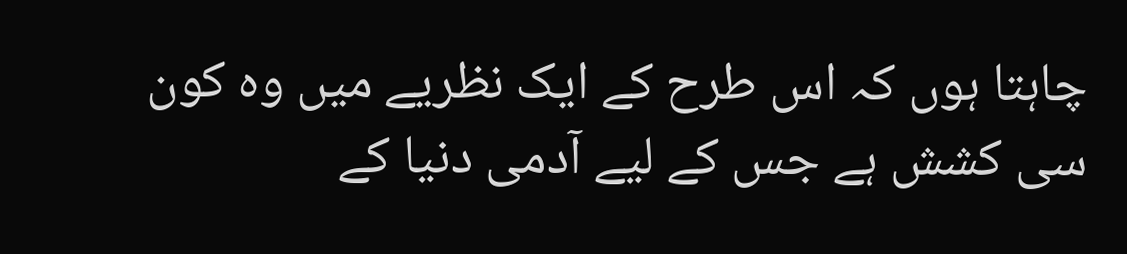چاہتا ہوں کہ اس طرح کے ایک نظریے میں وہ کون سی کشش ہے جس کے لیے آدمی دنیا کے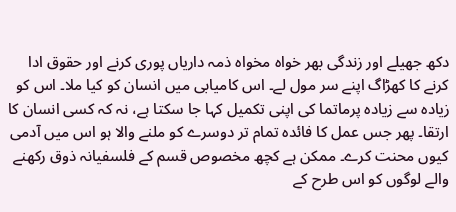دکھ جھیلے اور زندگی بھر خواہ مخواہ ذمہ داریاں پوری کرنے اور حقوق ادا کرنے کا کھڑاگ اپنے سر مول لے۔ اس کامیابی میں انسان کو کیا ملا۔ اس کو زیادہ سے زیادہ پرماتما کی اپنی تکمیل کہا جا سکتا ہے، نہ کہ کسی انسان کا ارتقا۔ پھر جس عمل کا فائدہ تمام تر دوسرے کو ملنے والا ہو اس میں آدمی کیوں محنت کرے۔ ممکن ہے کچھ مخصوص قسم کے فلسفیانہ ذوق رکھنے والے لوگوں کو اس طرح کے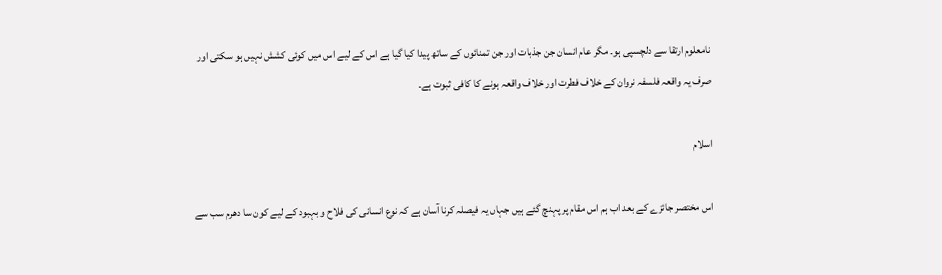نامعلوم ارتقا سے دلچسپی ہو۔ مگر عام انسان جن جذبات اور جن تمنائوں کے ساتھ پیدا کیا گیا ہے اس کے لیے اس میں کوئی کشش نہیں ہو سکتی اور صرف یہ واقعہ فلسفہ نروان کے خلاف فطرت اور خلاف واقعہ ہونے کا کافی ثبوت ہے۔

اسلام

اس مختصر جائزے کے بعد اب ہم اس مقام پر پہنچ گئے ہیں جہاں یہ فیصلہ کرنا آسان ہے کہ نوع انسانی کی فلاح و بہبود کے لیے کون سا دھرم سب سے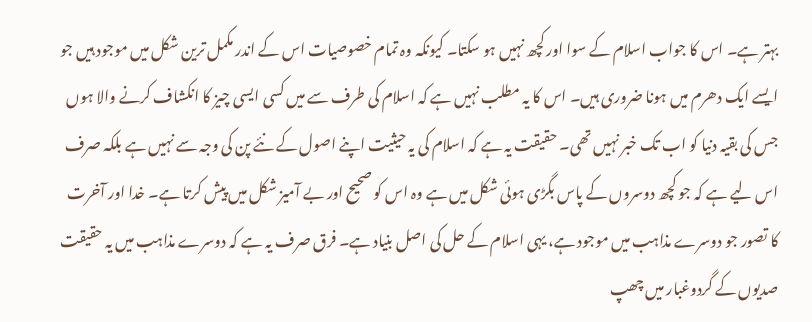بہتر ہے۔ اس کا جواب اسلام کے سوا اور کچھ نہیں ہو سکتا۔ کیونکہ وہ تمام خصوصیات اس کے اندر مکمل ترین شکل میں موجود ہیں جو ایسے ایک دھرم میں ہونا ضروری ہیں۔ اس کا یہ مطلب نہیں ہے کہ اسلام کی طرف سے میں کسی ایسی چیز کا انکشاف کرنے والا ہوں جس کی بقیہ دنیا کو اب تک خبر نہیں تھی۔ حقیقت یہ ہے کہ اسلام کی یہ حیثیت اپنے اصول کے نئے پن کی وجہ سے نہیں ہے بلکہ صرف اس لیے ہے کہ جو کچھ دوسروں کے پاس بگڑی ہوئی شکل میں ہے وہ اس کو صحیح اور بے آمیز شکل میں پیش کرتا ہے۔ خدا اور آخرت کا تصور جو دوسرے مذاہب میں موجود ہے، یہی اسلام کے حل کی اصل بنیاد ہے۔ فرق صرف یہ ہے کہ دوسرے مذاہب میں یہ حقیقت صدیوں کے گردوغبار میں چھپ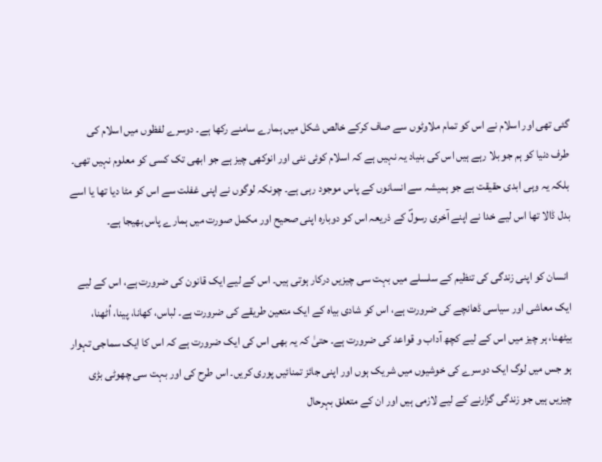گئی تھی اور اسلام نے اس کو تمام ملاوٹوں سے صاف کرکے خالص شکل میں ہمارے سامنے رکھا ہے۔ دوسرے لفظوں میں اسلام کی طرف دنیا کو ہم جو بلا رہے ہیں اس کی بنیاد یہ نہیں ہے کہ اسلام کوئی نئی اور انوکھی چیز ہے جو ابھی تک کسی کو معلوم نہیں تھی۔ بلکہ یہ وہی ابدی حقیقت ہے جو ہمیشہ سے انسانوں کے پاس موجود رہی ہے۔ چونکہ لوگوں نے اپنی غفلت سے اس کو مٹا دیا تھا یا اسے بدل ڈالا تھا اس لیے خدا نے اپنے آخری رسولؐ کے ذریعہ اس کو دوبارہ اپنی صحیح اور مکمل صورت میں ہمارے پاس بھیجا ہے۔

 انسان کو اپنی زندگی کی تنظیم کے سلسلے میں بہت سی چیزیں درکار ہوتی ہیں۔ اس کے لیے ایک قانون کی ضرورت ہے، اس کے لیے ایک معاشی اور سیاسی ڈھانچے کی ضرورت ہے، اس کو شادی بیاہ کے ایک متعین طریقے کی ضرورت ہے۔ لباس، کھانا، پینا، اُٹھنا، بیٹھنا، ہر چیز میں اس کے لیے کچھ آداب و قواعد کی ضرورت ہے۔ حتیٰ کہ یہ بھی اس کی ایک ضرورت ہے کہ اس کا ایک سماجی تہوار ہو جس میں لوگ ایک دوسرے کی خوشیوں میں شریک ہوں اور اپنی جائز تمنائیں پوری کریں۔ اس طرح کی اور بہت سی چھوٹی بڑی چیزیں ہیں جو زندگی گزارنے کے لیے لازمی ہیں اور ان کے متعلق بہرحال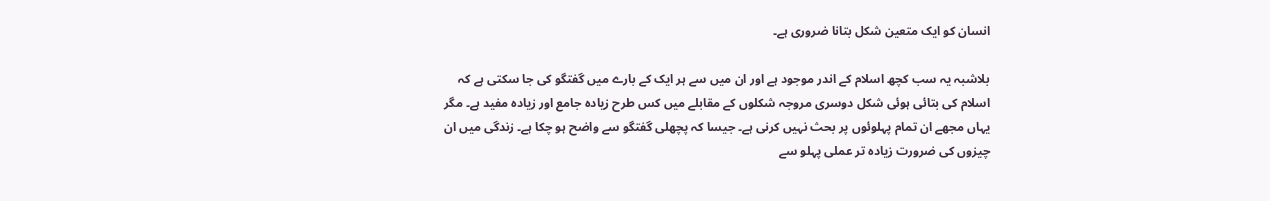انسان کو ایک متعین شکل بتانا ضروری ہے۔

بلاشبہ یہ سب کچھ اسلام کے اندر موجود ہے اور ان میں سے ہر ایک کے بارے میں گفتگو کی جا سکتی ہے کہ اسلام کی بتائی ہوئی شکل دوسری مروجہ شکلوں کے مقابلے میں کس طرح زیادہ جامع اور زیادہ مفید ہے۔ مگر یہاں مجھے ان تمام پہلوئوں پر بحث نہیں کرنی ہے۔ جیسا کہ پچھلی گفتگو سے واضح ہو چکا ہے۔ زندگی میں ان چیزوں کی ضرورت زیادہ تر عملی پہلو سے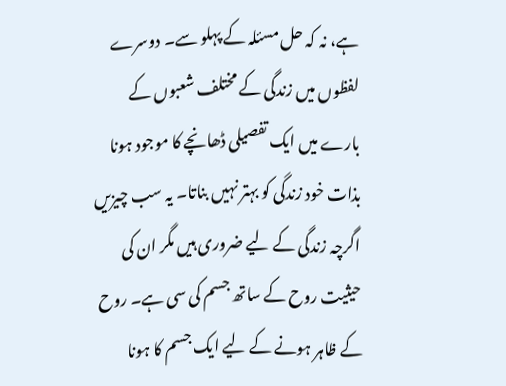ہے، نہ کہ حل مسئلہ کے پہلو سے۔ دوسرے لفظوں میں زندگی کے مختلف شعبوں کے بارے میں ایک تفصیلی ڈھانچے کا موجود ہونا بذات خود زندگی کو بہتر نہیں بناتا۔ یہ سب چیزیں اگرچہ زندگی کے لیے ضروری ہیں مگر ان کی حیثیت روح کے ساتھ جسم کی سی ہے۔ روح کے ظاہر ہونے کے لیے ایک جسم کا ہونا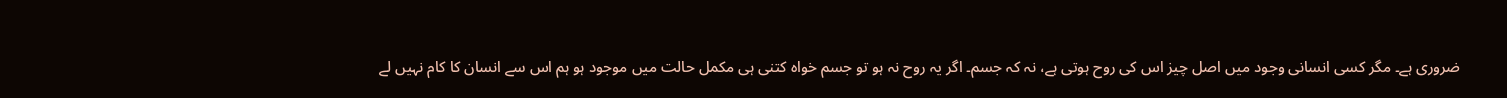ضروری ہے۔ مگر کسی انسانی وجود میں اصل چیز اس کی روح ہوتی ہے، نہ کہ جسم۔ اگر یہ روح نہ ہو تو جسم خواہ کتنی ہی مکمل حالت میں موجود ہو ہم اس سے انسان کا کام نہیں لے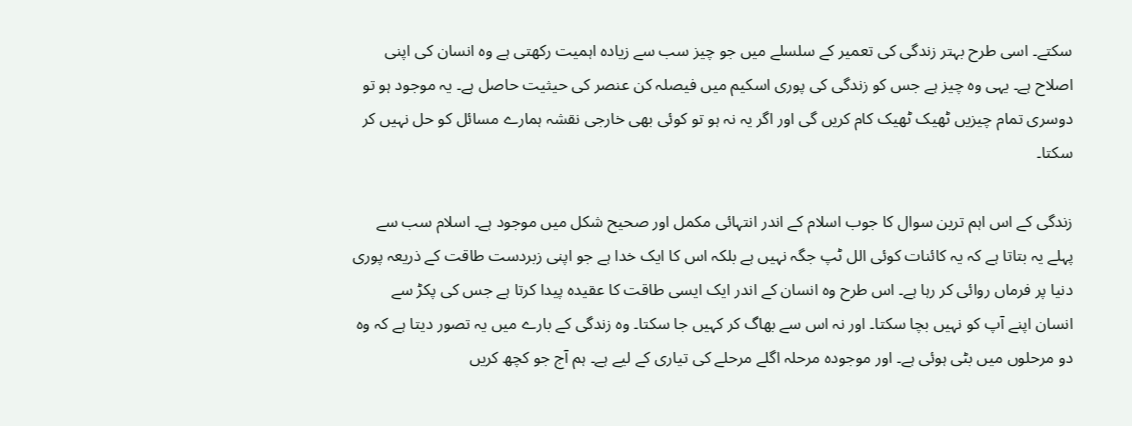سکتے۔ اسی طرح بہتر زندگی کی تعمیر کے سلسلے میں جو چیز سب سے زیادہ اہمیت رکھتی ہے وہ انسان کی اپنی اصلاح ہے۔ یہی وہ چیز ہے جس کو زندگی کی پوری اسکیم میں فیصلہ کن عنصر کی حیثیت حاصل ہے۔ یہ موجود ہو تو دوسری تمام چیزیں ٹھیک ٹھیک کام کریں گی اور اگر یہ نہ ہو تو کوئی بھی خارجی نقشہ ہمارے مسائل کو حل نہیں کر سکتا۔

زندگی کے اس اہم ترین سوال کا جوب اسلام کے اندر انتہائی مکمل اور صحیح شکل میں موجود ہے۔ اسلام سب سے پہلے یہ بتاتا ہے کہ یہ کائنات کوئی الل ٹپ جگہ نہیں ہے بلکہ اس کا ایک خدا ہے جو اپنی زبردست طاقت کے ذریعہ پوری دنیا پر فرماں روائی کر رہا ہے۔ اس طرح وہ انسان کے اندر ایک ایسی طاقت کا عقیدہ پیدا کرتا ہے جس کی پکڑ سے انسان اپنے آپ کو نہیں بچا سکتا۔ اور نہ اس سے بھاگ کر کہیں جا سکتا۔ وہ زندگی کے بارے میں یہ تصور دیتا ہے کہ وہ دو مرحلوں میں بٹی ہوئی ہے۔ اور موجودہ مرحلہ اگلے مرحلے کی تیاری کے لیے ہے۔ ہم آج جو کچھ کریں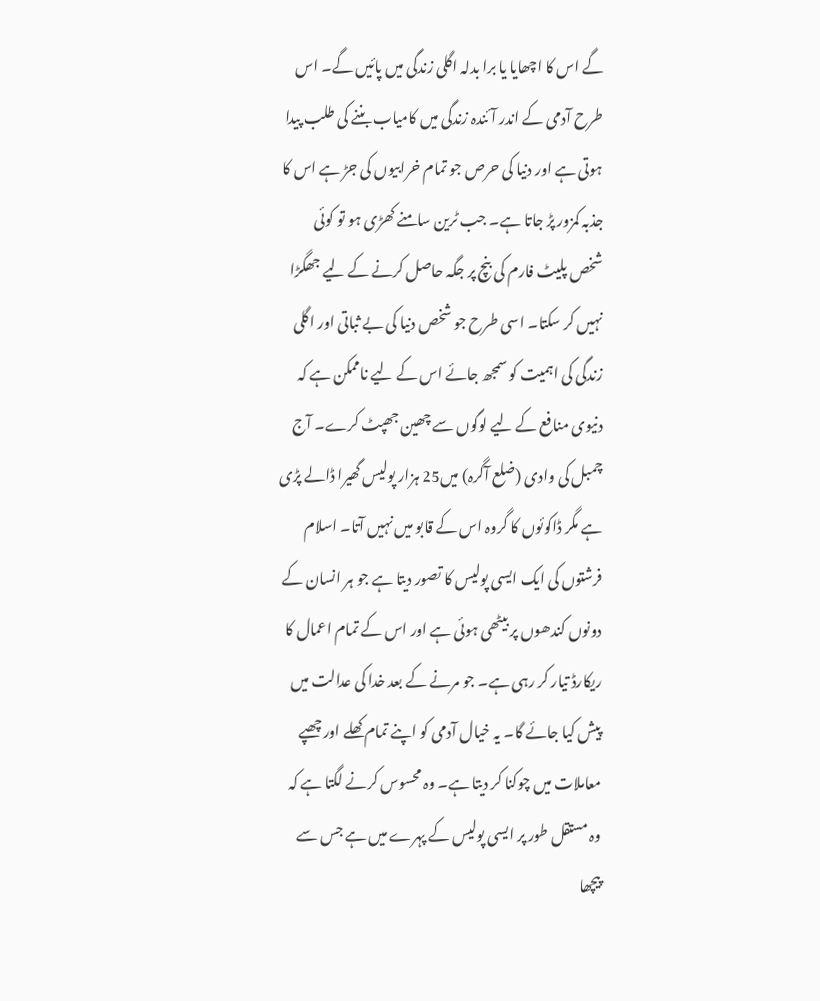گے اس کا اچھایا یا برا بدلہ اگلی زندگی میں پائیں گے۔ اس طرح آدمی کے اندر آئندہ زندگی میں کامیاب بننے کی طلب پیدا ہوتی ہے اور دنیا کی حرص جو تمام خرابیوں کی جڑ ہے اس کا جذبہ کمزور پڑ جاتا ہے۔ جب ٹرین سامنے کھڑی ہو تو کوئی شخص پلیٹ فارم کی بنچ پر جگہ حاصل کرنے کے لیے جھگڑا نہیں کر سکتا۔ اسی طرح جو شخص دنیا کی بے ثباتی اور اگلی زندگی کی اہمیت کو سمجھ جائے اس کے لیے ناممکن ہے کہ دنیوی منافع کے لیے لوگوں سے چھین جھپٹ کرے۔ آج چمبل کی وادی (ضلع آگرہ) میں25 ہزار پولیس گھیرا ڈالے پڑی ہے مگر ڈاکوئوں کا گروہ اس کے قابو میں نہیں آتا۔ اسلام فرشتوں کی ایک ایسی پولیس کا تصور دیتا ہے جو ہر انسان کے دونوں کندھوں پر بیٹھی ہوئی ہے اور اس کے تمام اعمال کا ریکارڈ تیار کر رہی ہے۔ جو مرنے کے بعد خدا کی عدالت میں پیش کیا جائے گا۔ یہ خیال آدمی کو اپنے تمام کھلے اور چھپے معاملات میں چوکنا کر دیتا ہے۔ وہ محسوس کرنے لگتا ہے کہ وہ مستقل طور پر ایسی پولیس کے پہرے میں ہے جس سے پیچھا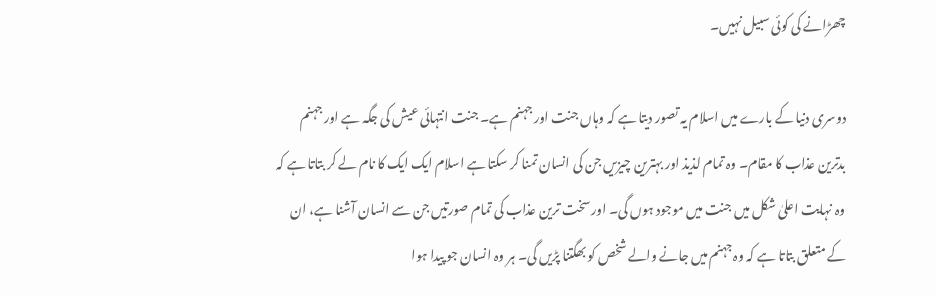چھڑانے کی کوئی سبیل نہیں۔

دوسری دنیا کے بارے میں اسلام یہ تصور دیتا ہے کہ وہاں جنت اور جہنم ہے۔ جنت انتہائی عیش کی جگہ ہے اور جہنم بدترین عذاب کا مقام۔ وہ تمام لذیذ اور بہترین چیزیں جن کی انسان تمنا کر سکتا ہے اسلام ایک ایک کا نام لے کر بتاتا ہے کہ وہ نہایت اعلیٰ شکل میں جنت میں موجود ہوں گی۔ اور سخت ترین عذاب کی تمام صورتیں جن سے انسان آشنا ہے، ان کے متعلق بتاتا ہے کہ وہ جہنم میں جانے والے شخص کو بھگتنا پڑیں گی۔ ہر وہ انسان جو پیدا ہوا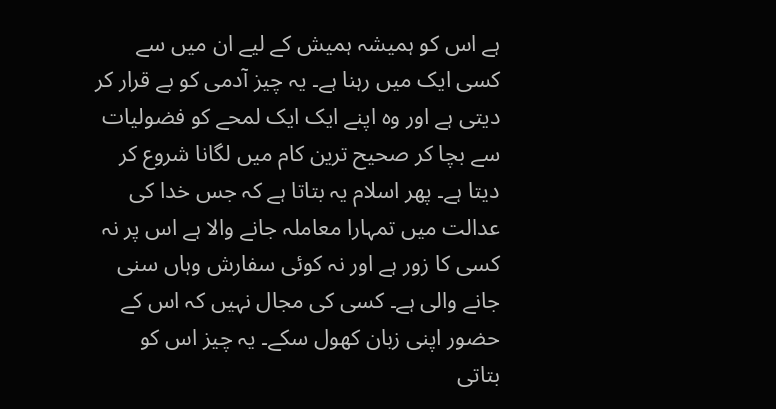ہے اس کو ہمیشہ ہمیش کے لیے ان میں سے کسی ایک میں رہنا ہے۔ یہ چیز آدمی کو بے قرار کر دیتی ہے اور وہ اپنے ایک ایک لمحے کو فضولیات سے بچا کر صحیح ترین کام میں لگانا شروع کر دیتا ہے۔ پھر اسلام یہ بتاتا ہے کہ جس خدا کی عدالت میں تمہارا معاملہ جانے والا ہے اس پر نہ کسی کا زور ہے اور نہ کوئی سفارش وہاں سنی جانے والی ہے۔ کسی کی مجال نہیں کہ اس کے حضور اپنی زبان کھول سکے۔ یہ چیز اس کو بتاتی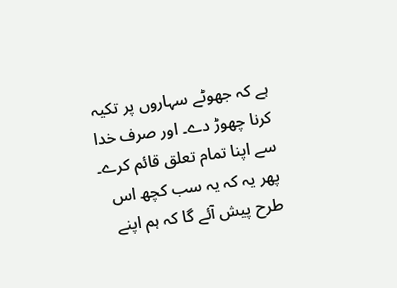ہے کہ جھوٹے سہاروں پر تکیہ کرنا چھوڑ دے۔ اور صرف خدا سے اپنا تمام تعلق قائم کرے۔ پھر یہ کہ یہ سب کچھ اس طرح پیش آئے گا کہ ہم اپنے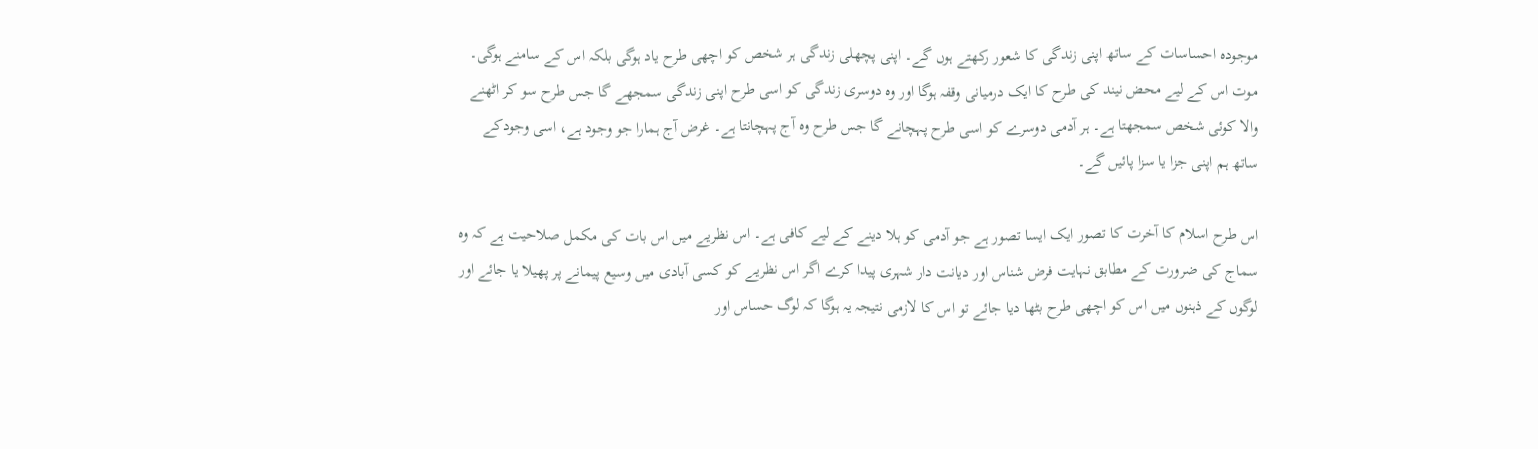موجودہ احساسات کے ساتھ اپنی زندگی کا شعور رکھتے ہوں گے۔ اپنی پچھلی زندگی ہر شخص کو اچھی طرح یاد ہوگی بلکہ اس کے سامنے ہوگی۔ موت اس کے لیے محض نیند کی طرح کا ایک درمیانی وقفہ ہوگا اور وہ دوسری زندگی کو اسی طرح اپنی زندگی سمجھے گا جس طرح سو کر اٹھنے والا کوئی شخص سمجھتا ہے۔ ہر آدمی دوسرے کو اسی طرح پہچانے گا جس طرح وہ آج پہچانتا ہے۔ غرض آج ہمارا جو وجود ہے، اسی وجودکے ساتھ ہم اپنی جزا یا سزا پائیں گے۔

اس طرح اسلام کا آخرت کا تصور ایک ایسا تصور ہے جو آدمی کو ہلا دینے کے لیے کافی ہے۔ اس نظریے میں اس بات کی مکمل صلاحیت ہے کہ وہ سماج کی ضرورت کے مطابق نہایت فرض شناس اور دیانت دار شہری پیدا کرے اگر اس نظریے کو کسی آبادی میں وسیع پیمانے پر پھیلا یا جائے اور لوگوں کے ذہنوں میں اس کو اچھی طرح بٹھا دیا جائے تو اس کا لازمی نتیجہ یہ ہوگا کہ لوگ حساس اور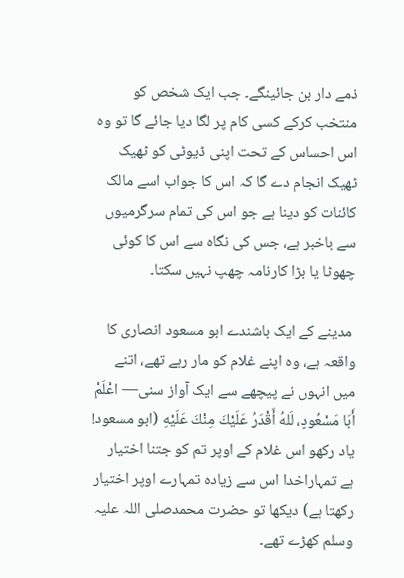ذمے دار بن جائینگے۔ جب ایک شخص کو منتخب کرکے کسی کام پر لگا دیا جائے گا تو وہ اس احساس کے تحت اپنی ڈیوٹی کو ٹھیک ٹھیک انجام دے گا کہ اس کا جواب اسے مالک کائنات کو دینا ہے جو اس کی تمام سرگرمیوں سے باخبر ہے، جس کی نگاہ سے اس کا کوئی چھوٹا یا بڑا کارنامہ چھپ نہیں سکتا۔

 مدینے کے ایک باشندے ابو مسعود انصاری کا واقعہ ہے، وہ اپنے غلام کو مار رہے تھے، اتنے میں انہوں نے پیچھے سے ایک آواز سنی— اعْلَمْ أَبَا مَسْعُودٍ، ‌لَلهُ ‌أَقْدَرُ ‌عَلَيْكَ مِنْكَ عَلَيْهِ (ابو مسعود! یاد رکھو اس غلام کے اوپر تم کو جتنا اختیار ہے تمہاراخدا اس سے زیادہ تمہارے اوپر اختیار رکھتا ہے) دیکھا تو حضرت محمدصلی اللہ علیہ وسلم کھڑے تھے۔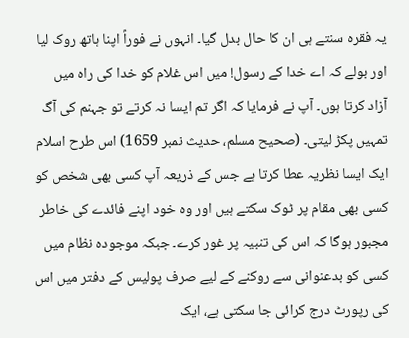یہ فقرہ سنتے ہی ان کا حال بدل گیا۔ انہوں نے فوراً اپنا ہاتھ روک لیا اور بولے کہ اے خدا کے رسول! میں اس غلام کو خدا کی راہ میں آزاد کرتا ہوں۔ آپ نے فرمایا کہ اگر تم ایسا نہ کرتے تو جہنم کی آگ تمہیں پکڑ لیتی۔ (صحیح مسلم، حدیث نمبر 1659) اس طرح اسلام ایک ایسا نظریہ عطا کرتا ہے جس کے ذریعہ آپ کسی بھی شخص کو کسی بھی مقام پر ٹوک سکتے ہیں اور وہ خود اپنے فائدے کی خاطر مجبور ہوگا کہ اس کی تنبیہ پر غور کرے۔ جبکہ موجودہ نظام میں کسی کو بدعنوانی سے روکنے کے لیے صرف پولیس کے دفتر میں اس کی رپورٹ درج کرائی جا سکتی ہے، ایک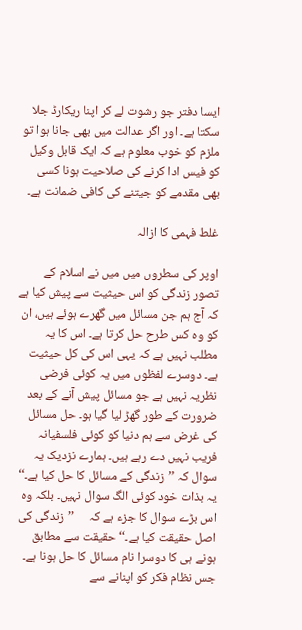ایسا دفتر جو رشوت لے کر اپنا ریکارڈ جلا سکتا ہے۔ اور اگر عدالت میں بھی جانا ہوا تو ملزم کو خوب معلوم ہے کہ ایک قابل وکیل کو فیس ادا کرنے کی صلاحیت ہونا کسی بھی مقدمے کو جیتنے کی کافی ضمانت ہے۔

غلط فہمی کا ازالہ

اوپر کی سطروں میں میں نے اسلام کے تصور زندگی کو اس حیثیت سے پیش کیا ہے کہ آج ہم جن مسائل میں گھرے ہوئے ہیں، ان کو وہ کس طرح حل کرتا ہے۔ اس کا یہ مطلب نہیں ہے کہ یہی اس کی کل حیثیت ہے۔ دوسرے لفظوں میں یہ کوئی فرضی نظریہ نہیں ہے جو مسائل پیش آنے کے بعد ضرورت کے طور گھڑ لیا گیا ہو۔ حل مسائل کی غرض سے ہم دنیا کو کوئی فلسفیانہ فریب نہیں دے رہے ہیں۔ ہمارے نزدیک یہ سوال کہ ’’زندگی کے مسائل کا حل کیا ہے۔‘‘ یہ بذات خود کوئی الگ سوال نہیں۔ بلکہ وہ اس بڑے سوال کا جزء ہے کہ     ’’زندگی کی اصل حقیقت کیا ہے۔‘‘ حقیقت سے مطابق ہونے ہی کا دوسرا نام مسائل کا حل ہونا ہے۔ جس نظام فکر کو اپنانے سے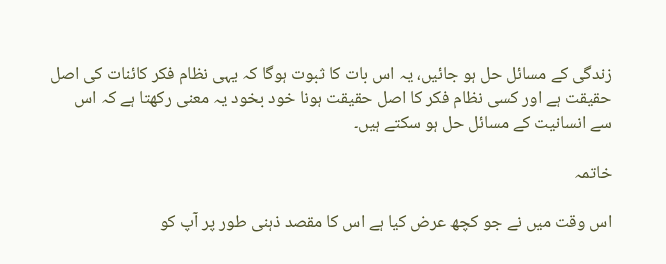زندگی کے مسائل حل ہو جائیں، یہ اس بات کا ثبوت ہوگا کہ یہی نظام فکر کائنات کی اصل حقیقت ہے اور کسی نظام فکر کا اصل حقیقت ہونا خود بخود یہ معنی رکھتا ہے کہ اس سے انسانیت کے مسائل حل ہو سکتے ہیں۔

خاتمہ

اس وقت میں نے جو کچھ عرض کیا ہے اس کا مقصد ذہنی طور پر آپ کو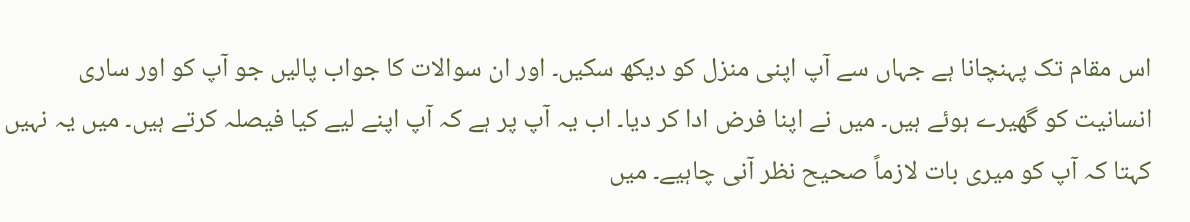اس مقام تک پہنچانا ہے جہاں سے آپ اپنی منزل کو دیکھ سکیں۔ اور ان سوالات کا جواب پالیں جو آپ کو اور ساری انسانیت کو گھیرے ہوئے ہیں۔ میں نے اپنا فرض ادا کر دیا۔ اب یہ آپ پر ہے کہ آپ اپنے لیے کیا فیصلہ کرتے ہیں۔ میں یہ نہیں کہتا کہ آپ کو میری بات لازماً صحیح نظر آنی چاہیے۔ میں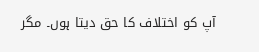آپ کو اختلاف کا حق دیتا ہوں۔ مگر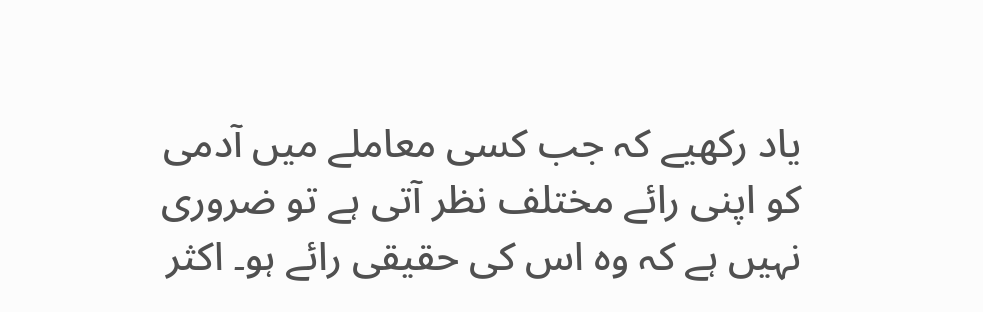یاد رکھیے کہ جب کسی معاملے میں آدمی کو اپنی رائے مختلف نظر آتی ہے تو ضروری نہیں ہے کہ وہ اس کی حقیقی رائے ہو۔ اکثر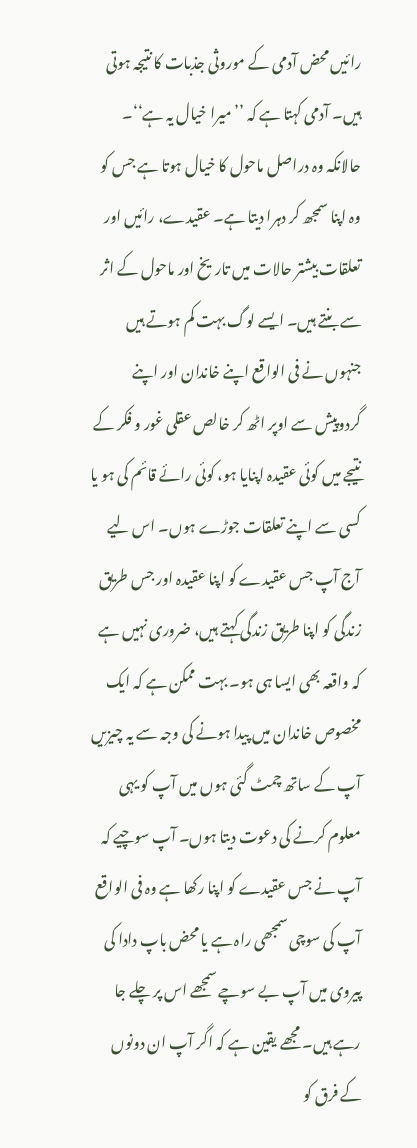رائیں محض آدمی کے موروثی جذبات کا نتیجہ ہوتی ہیں۔ آدمی کہتا ہے کہ ’’میرا خیال یہ ہے‘‘۔ حالانکہ وہ دراصل ماحول کا خیال ہوتا ہے جس کو وہ اپنا سمجھ کر دہرا دیتا ہے۔ عقیدے، رائیں اور تعلقات بیشتر حالات میں تاریخ اور ماحول کے اثر سے بنتے ہیں۔ ایسے لوگ بہت کم ہوتے ہیں جنہوں نے فی الواقع اپنے خاندان اور اپنے گردوپیش سے اوپر اٹھ کر خالص عقلی غور و فکر کے نتیجے میں کوئی عقیدہ اپنایا ہو، کوئی رائے قائم کی ہو یا کسی سے اپنے تعلقات جوڑے ہوں۔ اس لیے آج آپ جس عقیدے کو اپنا عقیدہ اور جس طریق زندگی کو اپنا طریق زندگی کہتے ہیں، ضروری نہیں ہے کہ واقعہ بھی ایسا ہی ہو۔ بہت ممکن ہے کہ ایک مخصوص خاندان میں پیدا ہونے کی وجہ سے یہ چیزیں آپ کے ساتھ چمٹ گئی ہوں میں آپ کو یہی معلوم کرنے کی دعوت دیتا ہوں۔ آپ سوچیے کہ آپ نے جس عقیدے کو اپنا رکھا ہے وہ فی الواقع آپ کی سوچی سمجھی راہ ہے یا محض باپ دادا کی پیروی میں آپ بے سوچے سمجھے اس پر چلے جا رہے ہیں۔ مجھے یقین ہے کہ اگر آپ ان دونوں کے فرق کو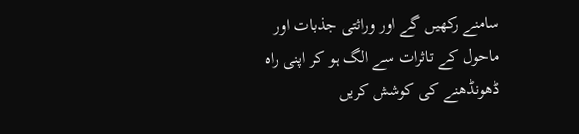سامنے رکھیں گے اور وراثتی جذبات اور ماحول کے تاثرات سے الگ ہو کر اپنی راہ ڈھونڈھنے کی کوشش کریں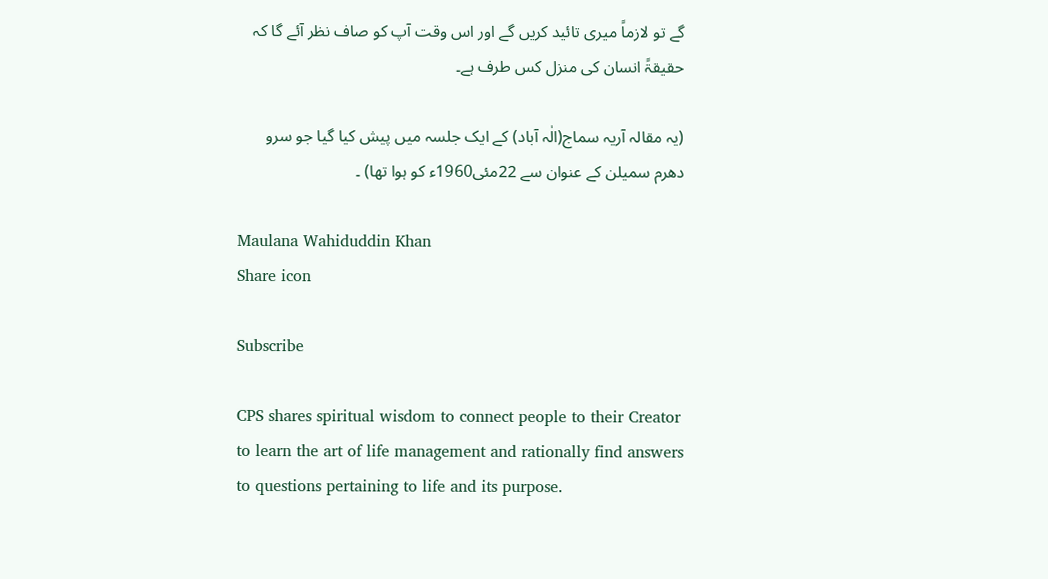گے تو لازماً میری تائید کریں گے اور اس وقت آپ کو صاف نظر آئے گا کہ حقیقۃً انسان کی منزل کس طرف ہے۔

(یہ مقالہ آریہ سماج(الٰہ آباد) کے ایک جلسہ میں پیش کیا گیا جو سرو دھرم سمیلن کے عنوان سے 22مئی1960ء کو ہوا تھا) ۔

Maulana Wahiduddin Khan
Share icon

Subscribe

CPS shares spiritual wisdom to connect people to their Creator to learn the art of life management and rationally find answers to questions pertaining to life and its purpose.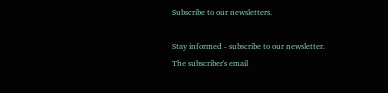Subscribe to our newsletters.

Stay informed - subscribe to our newsletter.
The subscriber's email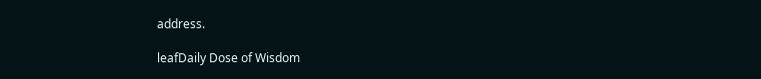address.

leafDaily Dose of Wisdom